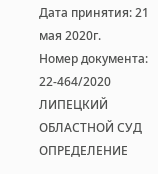Дата принятия: 21 мая 2020г.
Номер документа: 22-464/2020
ЛИПЕЦКИЙ ОБЛАСТНОЙ СУД
ОПРЕДЕЛЕНИЕ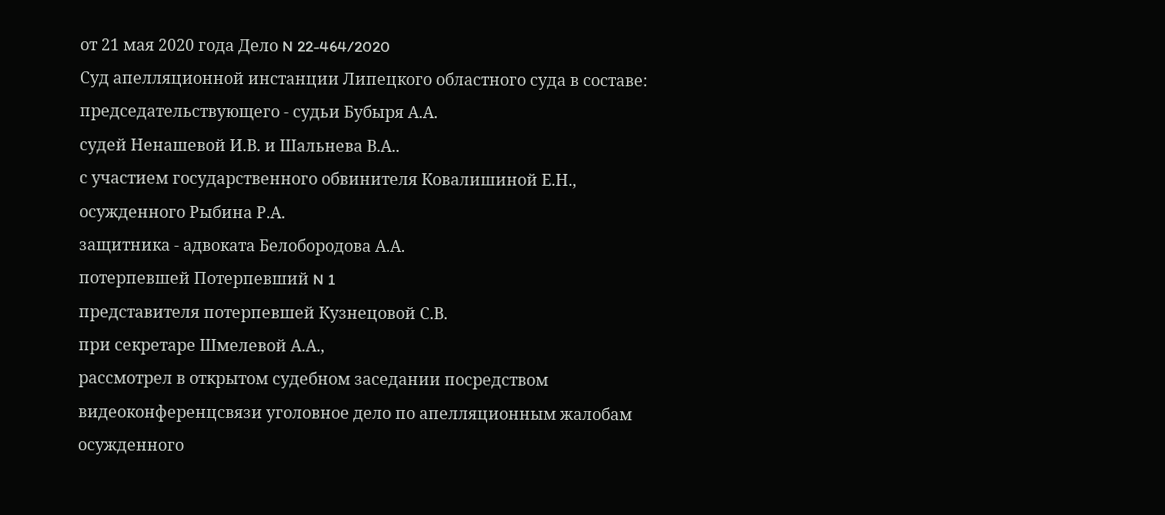от 21 мая 2020 года Дело N 22-464/2020
Суд апелляционной инстанции Липецкого областного суда в составе:
председательствующего - судьи Бубыря А.А.
судей Ненашевой И.В. и Шальнева В.А..
с участием государственного обвинителя Ковалишиной Е.Н.,
осужденного Рыбина Р.А.
защитника - адвоката Белобородова А.А.
потерпевшей Потерпевший N 1
представителя потерпевшей Кузнецовой С.В.
при секретаре Шмелевой А.А.,
рассмотрел в открытом судебном заседании посредством видеоконференцсвязи уголовное дело по апелляционным жалобам осужденного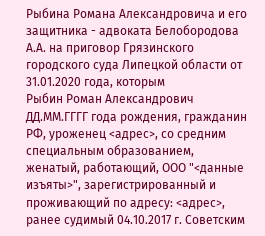Рыбина Романа Александровича и его защитника - адвоката Белобородова А.А. на приговор Грязинского городского суда Липецкой области от 31.01.2020 года, которым
Рыбин Роман Александрович ДД.ММ.ГГГГ года рождения, гражданин РФ, уроженец <адрес>, со средним специальным образованием, женатый, работающий, ООО "<данные изъяты>", зарегистрированный и проживающий по адресу: <адрес>, ранее судимый 04.10.2017 г. Советским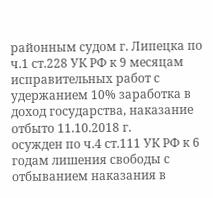районным судом г. Липецка по ч.1 ст.228 УК РФ к 9 месяцам исправительных работ с удержанием 10% заработка в доход государства, наказание отбыто 11.10.2018 г.
осужден по ч.4 ст.111 УК РФ к 6 годам лишения свободы с отбыванием наказания в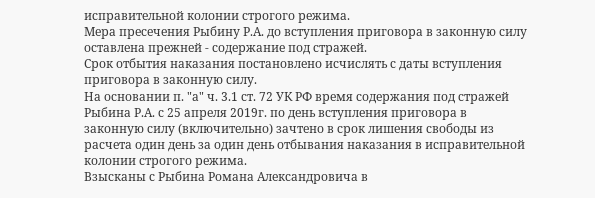исправительной колонии строгого режима.
Мера пресечения Рыбину Р.А. до вступления приговора в законную силу оставлена прежней - содержание под стражей.
Срок отбытия наказания постановлено исчислять с даты вступления приговора в законную силу.
На основании п. "а" ч. 3.1 ст. 72 УК РФ время содержания под стражей Рыбина Р.А. с 25 апреля 2019г. по день вступления приговора в законную силу (включительно) зачтено в срок лишения свободы из расчета один день за один день отбывания наказания в исправительной колонии строгого режима.
Взысканы с Рыбина Романа Александровича в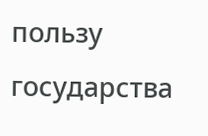пользу государства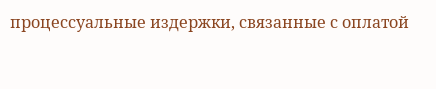процессуальные издержки, связанные с оплатой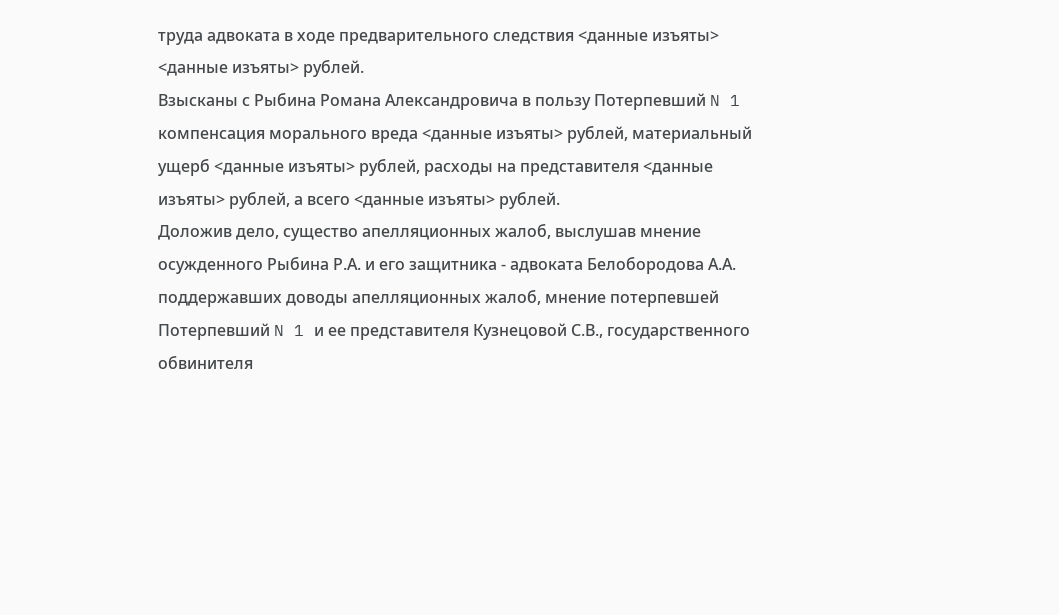труда адвоката в ходе предварительного следствия <данные изъяты> <данные изъяты> рублей.
Взысканы с Рыбина Романа Александровича в пользу Потерпевший N 1 компенсация морального вреда <данные изъяты> рублей, материальный ущерб <данные изъяты> рублей, расходы на представителя <данные изъяты> рублей, а всего <данные изъяты> рублей.
Доложив дело, существо апелляционных жалоб, выслушав мнение осужденного Рыбина Р.А. и его защитника - адвоката Белобородова А.А. поддержавших доводы апелляционных жалоб, мнение потерпевшей Потерпевший N 1 и ее представителя Кузнецовой С.В., государственного обвинителя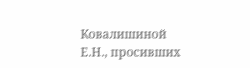Ковалишиной Е.Н., просивших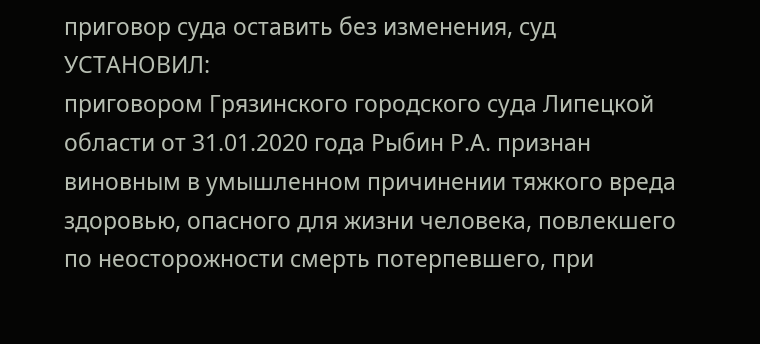приговор суда оставить без изменения, суд
УСТАНОВИЛ:
приговором Грязинского городского суда Липецкой области от 31.01.2020 года Рыбин Р.А. признан виновным в умышленном причинении тяжкого вреда здоровью, опасного для жизни человека, повлекшего по неосторожности смерть потерпевшего, при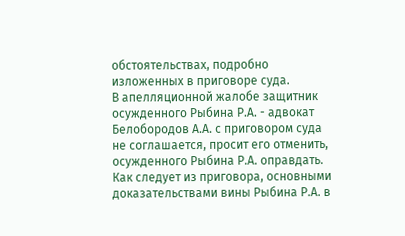обстоятельствах, подробно изложенных в приговоре суда.
В апелляционной жалобе защитник осужденного Рыбина Р.А. - адвокат Белобородов А.А. с приговором суда не соглашается, просит его отменить, осужденного Рыбина Р.А. оправдать.
Как следует из приговора, основными доказательствами вины Рыбина Р.А. в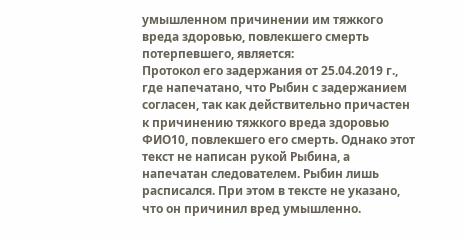умышленном причинении им тяжкого вреда здоровью, повлекшего смерть потерпевшего, является:
Протокол его задержания от 25.04.2019 г., где напечатано, что Рыбин с задержанием согласен, так как действительно причастен к причинению тяжкого вреда здоровью ФИО10, повлекшего его смерть. Однако этот текст не написан рукой Рыбина, а напечатан следователем. Рыбин лишь расписался. При этом в тексте не указано, что он причинил вред умышленно.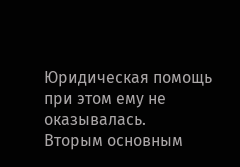Юридическая помощь при этом ему не оказывалась.
Вторым основным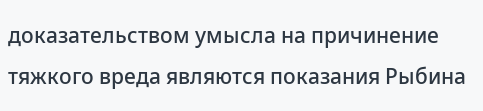доказательством умысла на причинение тяжкого вреда являются показания Рыбина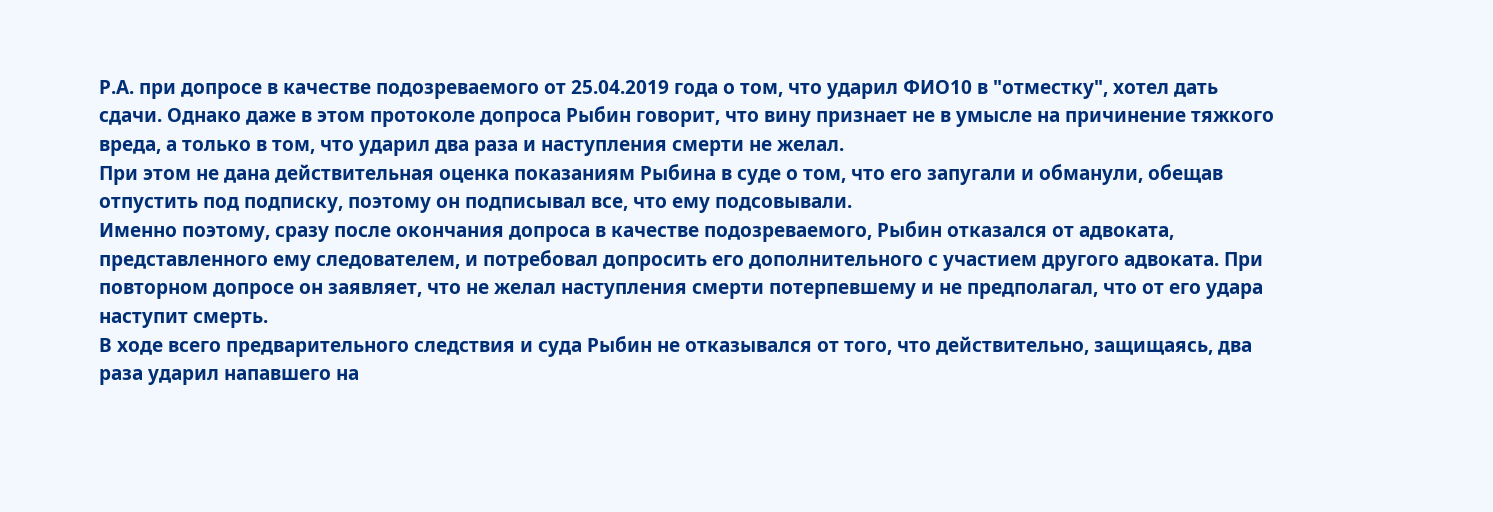Р.А. при допросе в качестве подозреваемого от 25.04.2019 года о том, что ударил ФИО10 в "отместку", хотел дать сдачи. Однако даже в этом протоколе допроса Рыбин говорит, что вину признает не в умысле на причинение тяжкого вреда, а только в том, что ударил два раза и наступления смерти не желал.
При этом не дана действительная оценка показаниям Рыбина в суде о том, что его запугали и обманули, обещав отпустить под подписку, поэтому он подписывал все, что ему подсовывали.
Именно поэтому, сразу после окончания допроса в качестве подозреваемого, Рыбин отказался от адвоката, представленного ему следователем, и потребовал допросить его дополнительного с участием другого адвоката. При повторном допросе он заявляет, что не желал наступления смерти потерпевшему и не предполагал, что от его удара наступит смерть.
В ходе всего предварительного следствия и суда Рыбин не отказывался от того, что действительно, защищаясь, два раза ударил напавшего на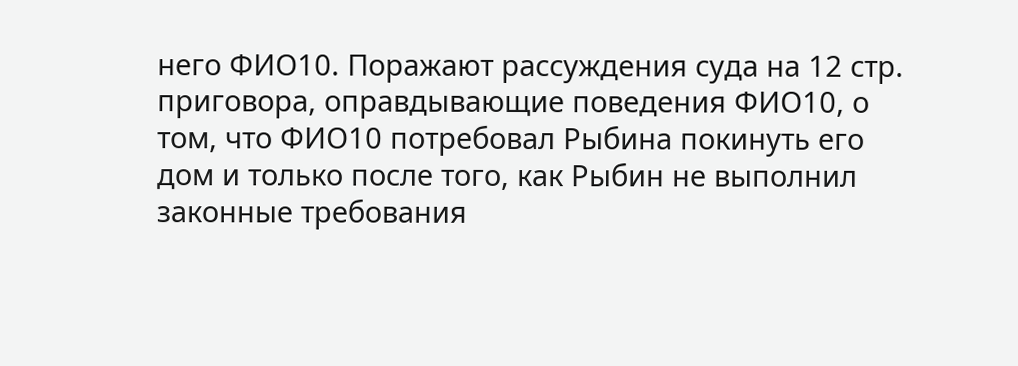него ФИО10. Поражают рассуждения суда на 12 стр. приговора, оправдывающие поведения ФИО10, о том, что ФИО10 потребовал Рыбина покинуть его дом и только после того, как Рыбин не выполнил законные требования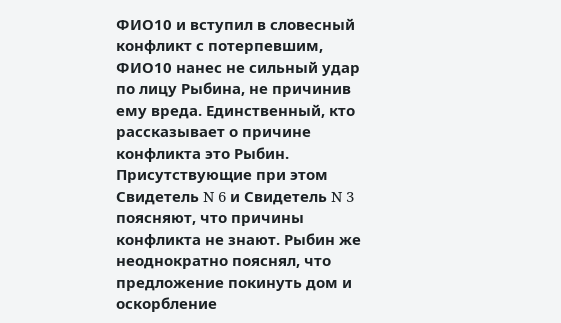ФИО10 и вступил в словесный конфликт с потерпевшим, ФИО10 нанес не сильный удар по лицу Рыбина, не причинив ему вреда. Единственный, кто рассказывает о причине конфликта это Рыбин. Присутствующие при этом Свидетель N 6 и Свидетель N 3 поясняют, что причины конфликта не знают. Рыбин же неоднократно пояснял, что предложение покинуть дом и оскорбление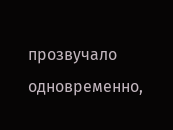прозвучало одновременно,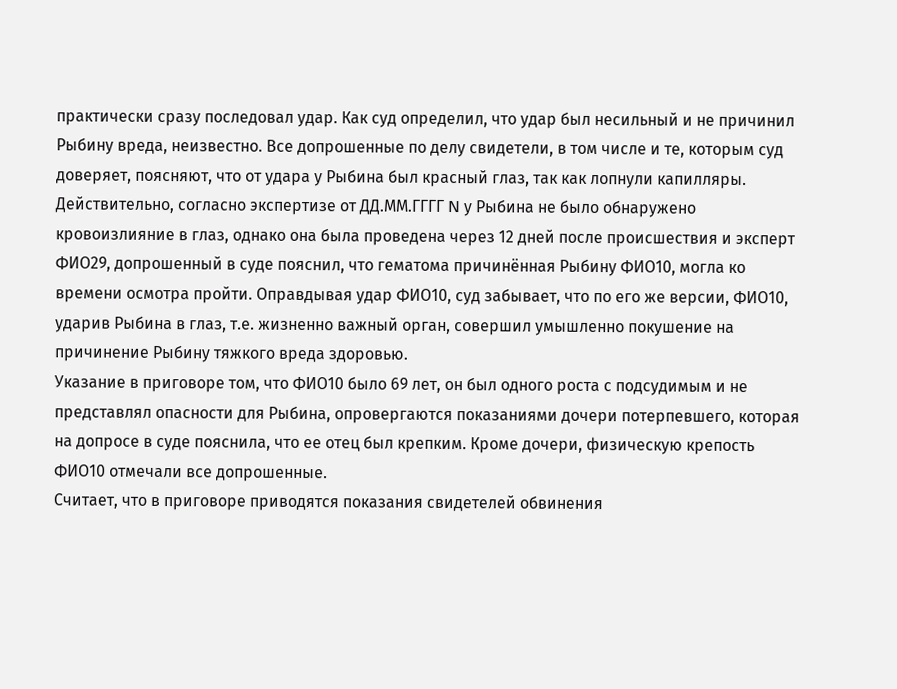практически сразу последовал удар. Как суд определил, что удар был несильный и не причинил Рыбину вреда, неизвестно. Все допрошенные по делу свидетели, в том числе и те, которым суд доверяет, поясняют, что от удара у Рыбина был красный глаз, так как лопнули капилляры. Действительно, согласно экспертизе от ДД.ММ.ГГГГ N у Рыбина не было обнаружено кровоизлияние в глаз, однако она была проведена через 12 дней после происшествия и эксперт ФИО29, допрошенный в суде пояснил, что гематома причинённая Рыбину ФИО10, могла ко времени осмотра пройти. Оправдывая удар ФИО10, суд забывает, что по его же версии, ФИО10, ударив Рыбина в глаз, т.е. жизненно важный орган, совершил умышленно покушение на причинение Рыбину тяжкого вреда здоровью.
Указание в приговоре том, что ФИО10 было 69 лет, он был одного роста с подсудимым и не представлял опасности для Рыбина, опровергаются показаниями дочери потерпевшего, которая на допросе в суде пояснила, что ее отец был крепким. Кроме дочери, физическую крепость ФИО10 отмечали все допрошенные.
Считает, что в приговоре приводятся показания свидетелей обвинения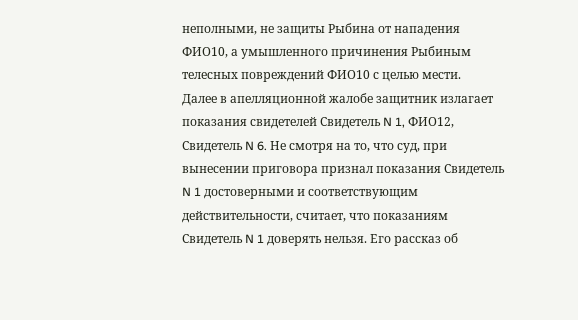неполными, не защиты Рыбина от нападения ФИО10, а умышленного причинения Рыбиным телесных повреждений ФИО10 с целью мести.
Далее в апелляционной жалобе защитник излагает показания свидетелей Свидетель N 1, ФИО12, Свидетель N 6. Не смотря на то, что суд, при вынесении приговора признал показания Свидетель N 1 достоверными и соответствующим действительности, считает, что показаниям Свидетель N 1 доверять нельзя. Его рассказ об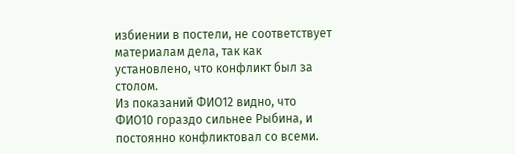избиении в постели, не соответствует материалам дела, так как установлено, что конфликт был за столом.
Из показаний ФИО12 видно, что ФИО10 гораздо сильнее Рыбина, и постоянно конфликтовал со всеми.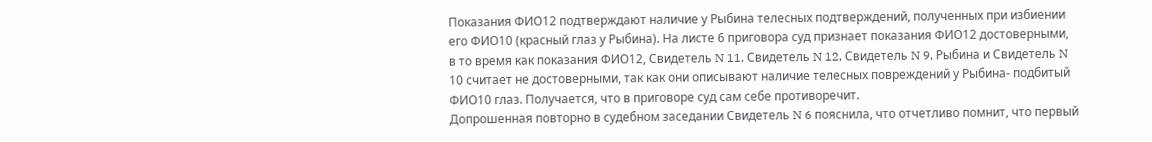Показания ФИО12 подтверждают наличие у Рыбина телесных подтверждений, полученных при избиении его ФИО10 (красный глаз у Рыбина). На листе 6 приговора суд признает показания ФИО12 достоверными, в то время как показания ФИО12, Свидетель N 11, Свидетель N 12, Свидетель N 9, Рыбина и Свидетель N 10 считает не достоверными, так как они описывают наличие телесных повреждений у Рыбина- подбитый ФИО10 глаз. Получается, что в приговоре суд сам себе противоречит.
Допрошенная повторно в судебном заседании Свидетель N 6 пояснила, что отчетливо помнит, что первый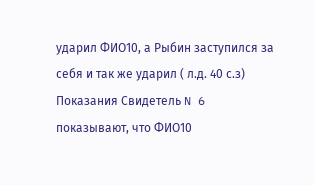ударил ФИО10, а Рыбин заступился за себя и так же ударил ( л.д. 40 с.з)
Показания Свидетель N 6 показывают, что ФИО10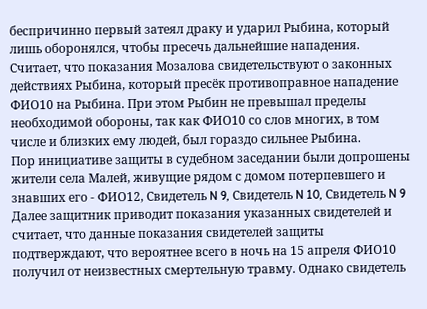беспричинно первый затеял драку и ударил Рыбина, который лишь оборонялся, чтобы пресечь дальнейшие нападения.
Считает, что показания Мозалова свидетельствуют о законных действиях Рыбина, который пресёк противоправное нападение ФИО10 на Рыбина. При этом Рыбин не превышал пределы необходимой обороны, так как ФИО10 со слов многих, в том числе и близких ему людей, был гораздо сильнее Рыбина.
Пор инициативе защиты в судебном заседании были допрошены жители села Малей, живущие рядом с домом потерпевшего и знавших его - ФИО12, Свидетель N 9, Свидетель N 10, Свидетель N 9 Далее защитник приводит показания указанных свидетелей и считает, что данные показания свидетелей защиты подтверждают, что вероятнее всего в ночь на 15 апреля ФИО10 получил от неизвестных смертельную травму. Однако свидетель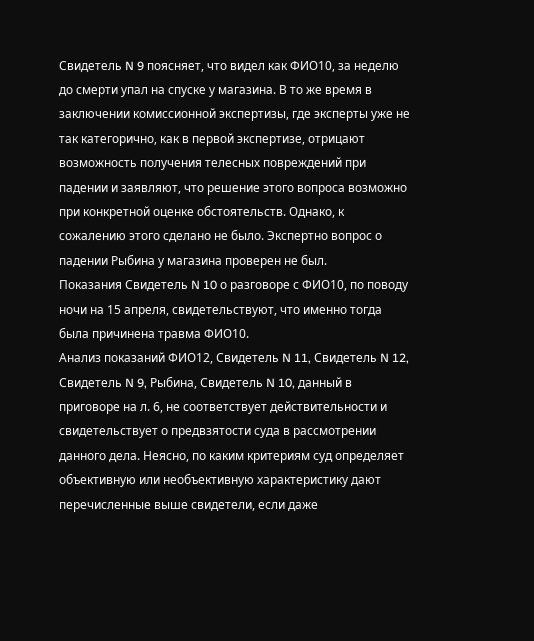Свидетель N 9 поясняет, что видел как ФИО10, за неделю до смерти упал на спуске у магазина. В то же время в заключении комиссионной экспертизы, где эксперты уже не так категорично, как в первой экспертизе, отрицают возможность получения телесных повреждений при падении и заявляют, что решение этого вопроса возможно при конкретной оценке обстоятельств. Однако, к сожалению этого сделано не было. Экспертно вопрос о падении Рыбина у магазина проверен не был.
Показания Свидетель N 10 о разговоре с ФИО10, по поводу ночи на 15 апреля, свидетельствуют, что именно тогда была причинена травма ФИО10.
Анализ показаний ФИО12, Свидетель N 11, Свидетель N 12, Свидетель N 9, Рыбина, Свидетель N 10, данный в приговоре на л. 6, не соответствует действительности и свидетельствует о предвзятости суда в рассмотрении данного дела. Неясно, по каким критериям суд определяет объективную или необъективную характеристику дают перечисленные выше свидетели, если даже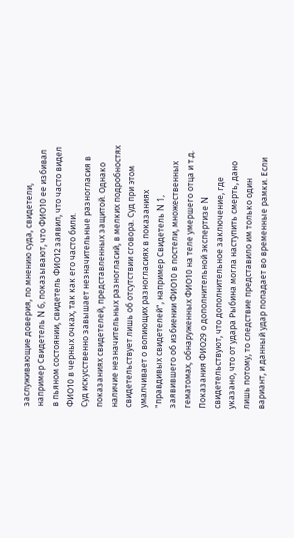заслуживающие доверия, по мнению суда, свидетели, например Свидетель N 6, показывают, что ФИО10 ее избивал в пьяном состоянии, свидетель ФИО12 заявил, что часто видел ФИО10 в черных очках, так как его часто били.
Суд искусственно завышает незначительные разногласия в показаниях свидетелей, представленных защитой. Однако наличие незначительных разногласий, в мелких подробностях свидетельствует лишь об отсутствии сговора. Суд при этом умалчивает о вопиющих разногласиях в показаниях "правдивых свидетелей", например Свидетель N 1, заявившего об избиении ФИО10 в постели, множественных гематомах, обнаруженных ФИО10 на теле умершего отца и т.д.
Показания ФИО29 о дополнительной экспертизе N свидетельствуют, что дополнительное заключение, где указано, что от удара Рыбина могла наступить смерть, дано лишь потому, то следствие представило им только один вариант, и данный удар попадает во временные рамки. Если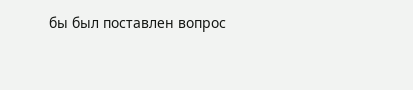бы был поставлен вопрос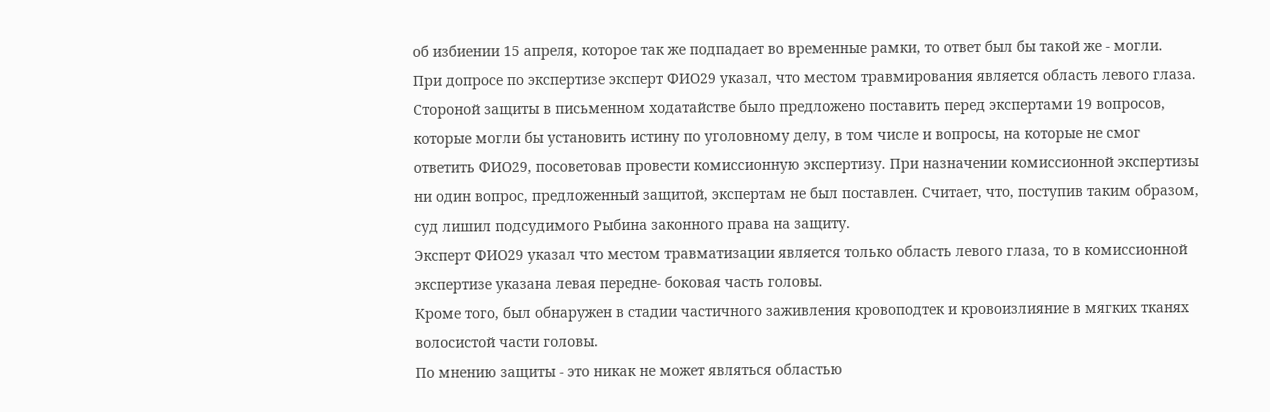об избиении 15 апреля, которое так же подпадает во временные рамки, то ответ был бы такой же - могли.
При допросе по экспертизе эксперт ФИО29 указал, что местом травмирования является область левого глаза.
Стороной защиты в письменном ходатайстве было предложено поставить перед экспертами 19 вопросов, которые могли бы установить истину по уголовному делу, в том числе и вопросы, на которые не смог ответить ФИО29, посоветовав провести комиссионную экспертизу. При назначении комиссионной экспертизы ни один вопрос, предложенный защитой, экспертам не был поставлен. Считает, что, поступив таким образом, суд лишил подсудимого Рыбина законного права на защиту.
Эксперт ФИО29 указал что местом травматизации является только область левого глаза, то в комиссионной экспертизе указана левая передне- боковая часть головы.
Кроме того, был обнаружен в стадии частичного заживления кровоподтек и кровоизлияние в мягких тканях волосистой части головы.
По мнению защиты - это никак не может являться областью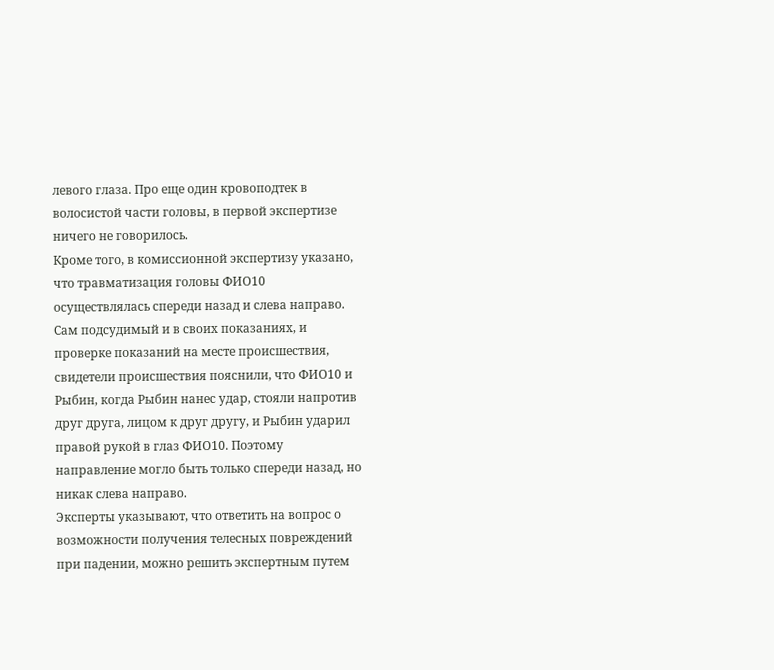левого глаза. Про еще один кровоподтек в волосистой части головы, в первой экспертизе ничего не говорилось.
Кроме того, в комиссионной экспертизу указано, что травматизация головы ФИО10 осуществлялась спереди назад и слева направо. Сам подсудимый и в своих показаниях, и проверке показаний на месте происшествия, свидетели происшествия пояснили, что ФИО10 и Рыбин, когда Рыбин нанес удар, стояли напротив друг друга, лицом к друг другу, и Рыбин ударил правой рукой в глаз ФИО10. Поэтому направление могло быть только спереди назад, но никак слева направо.
Эксперты указывают, что ответить на вопрос о возможности получения телесных повреждений при падении, можно решить экспертным путем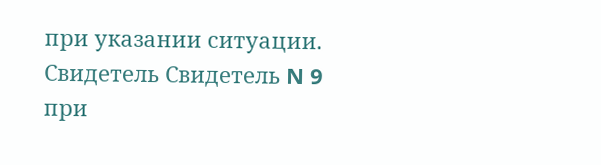при указании ситуации.
Свидетель Свидетель N 9 при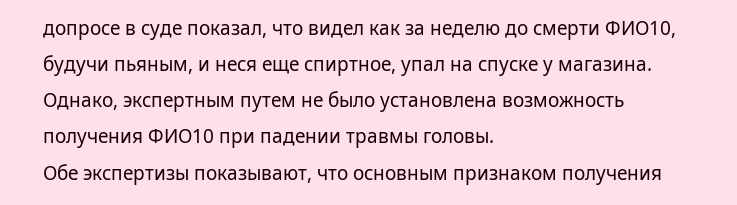допросе в суде показал, что видел как за неделю до смерти ФИО10, будучи пьяным, и неся еще спиртное, упал на спуске у магазина. Однако, экспертным путем не было установлена возможность получения ФИО10 при падении травмы головы.
Обе экспертизы показывают, что основным признаком получения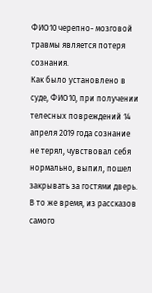ФИО10 черепно- мозговой травмы является потеря сознания.
Как было установлено в суде, ФИО10, при получении телесных повреждений 14 апреля 2019 года сознание не терял, чувствовал себя нормально, выпил, пошел закрывать за гостями дверь. В то же время, из рассказов самого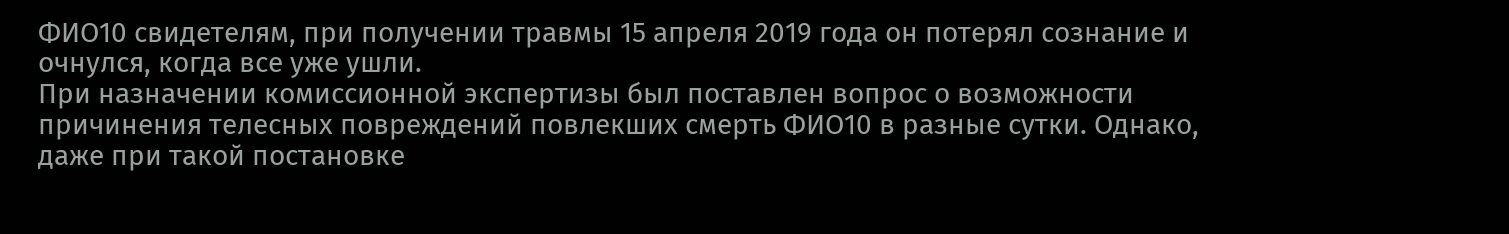ФИО10 свидетелям, при получении травмы 15 апреля 2019 года он потерял сознание и очнулся, когда все уже ушли.
При назначении комиссионной экспертизы был поставлен вопрос о возможности причинения телесных повреждений повлекших смерть ФИО10 в разные сутки. Однако, даже при такой постановке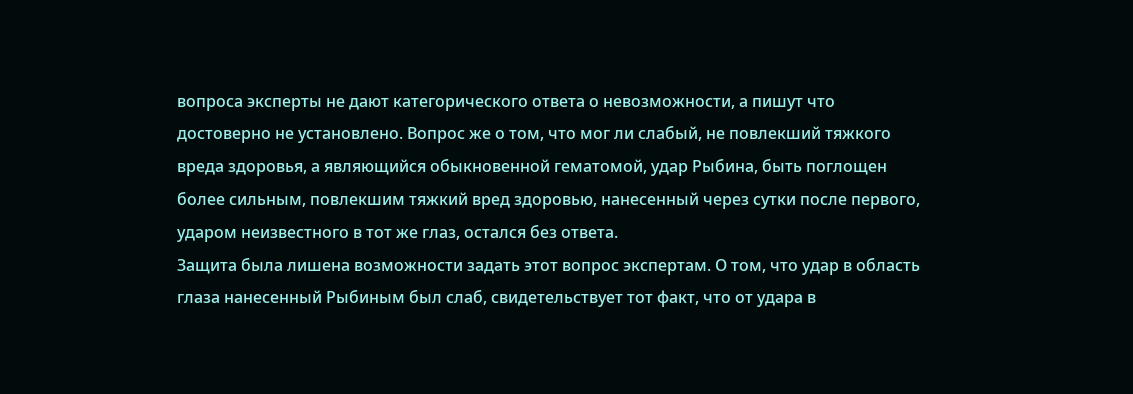вопроса эксперты не дают категорического ответа о невозможности, а пишут что достоверно не установлено. Вопрос же о том, что мог ли слабый, не повлекший тяжкого вреда здоровья, а являющийся обыкновенной гематомой, удар Рыбина, быть поглощен более сильным, повлекшим тяжкий вред здоровью, нанесенный через сутки после первого, ударом неизвестного в тот же глаз, остался без ответа.
Защита была лишена возможности задать этот вопрос экспертам. О том, что удар в область глаза нанесенный Рыбиным был слаб, свидетельствует тот факт, что от удара в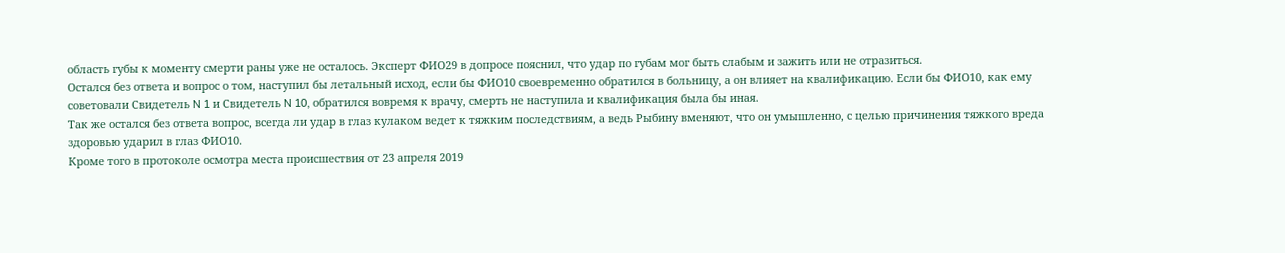область губы к моменту смерти раны уже не осталось. Эксперт ФИО29 в допросе пояснил, что удар по губам мог быть слабым и зажить или не отразиться.
Остался без ответа и вопрос о том, наступил бы летальный исход, если бы ФИО10 своевременно обратился в больницу, а он влияет на квалификацию. Если бы ФИО10, как ему советовали Свидетель N 1 и Свидетель N 10, обратился вовремя к врачу, смерть не наступила и квалификация была бы иная.
Так же остался без ответа вопрос, всегда ли удар в глаз кулаком ведет к тяжким последствиям, а ведь Рыбину вменяют, что он умышленно, с целью причинения тяжкого вреда здоровью ударил в глаз ФИО10.
Кроме того в протоколе осмотра места происшествия от 23 апреля 2019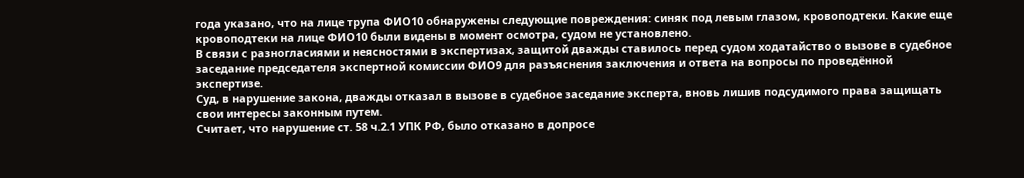года указано, что на лице трупа ФИО10 обнаружены следующие повреждения: синяк под левым глазом, кровоподтеки. Какие еще кровоподтеки на лице ФИО10 были видены в момент осмотра, судом не установлено.
В связи с разногласиями и неясностями в экспертизах, защитой дважды ставилось перед судом ходатайство о вызове в судебное заседание председателя экспертной комиссии ФИО9 для разъяснения заключения и ответа на вопросы по проведённой экспертизе.
Суд, в нарушение закона, дважды отказал в вызове в судебное заседание эксперта, вновь лишив подсудимого права защищать свои интересы законным путем.
Считает, что нарушение ст. 58 ч.2.1 УПК РФ, было отказано в допросе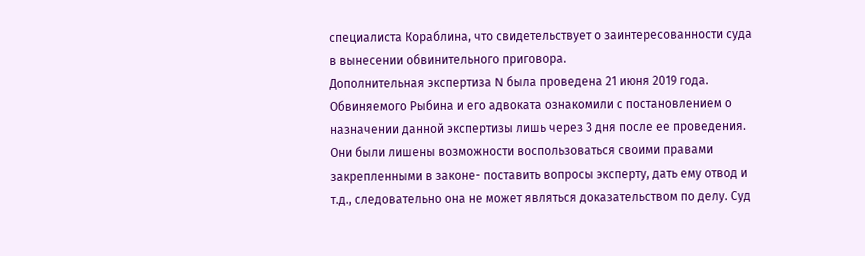специалиста Кораблина, что свидетельствует о заинтересованности суда в вынесении обвинительного приговора.
Дополнительная экспертиза N была проведена 21 июня 2019 года. Обвиняемого Рыбина и его адвоката ознакомили с постановлением о назначении данной экспертизы лишь через 3 дня после ее проведения. Они были лишены возможности воспользоваться своими правами закрепленными в законе- поставить вопросы эксперту, дать ему отвод и т.д., следовательно она не может являться доказательством по делу. Суд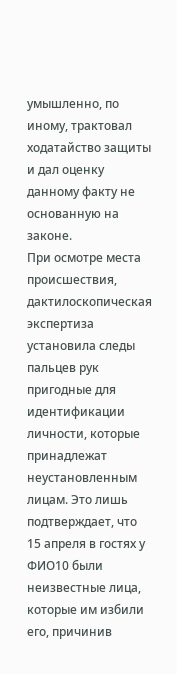умышленно, по иному, трактовал ходатайство защиты и дал оценку данному факту не основанную на законе.
При осмотре места происшествия, дактилоскопическая экспертиза установила следы пальцев рук пригодные для идентификации личности, которые принадлежат неустановленным лицам. Это лишь подтверждает, что 15 апреля в гостях у ФИО10 были неизвестные лица, которые им избили его, причинив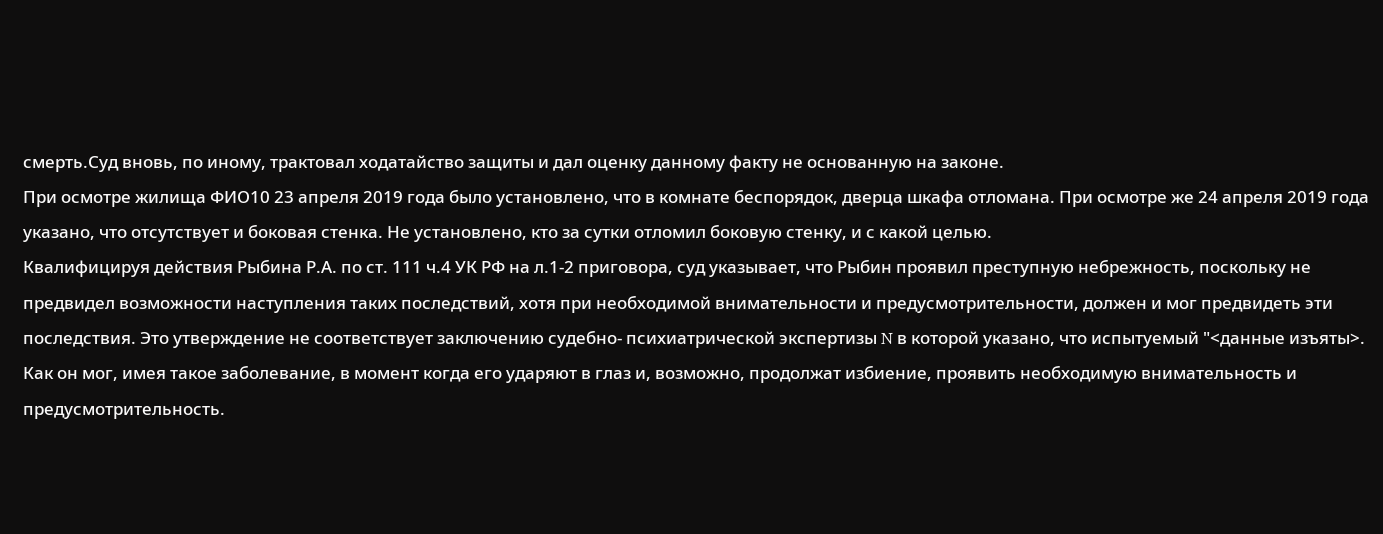смерть.Суд вновь, по иному, трактовал ходатайство защиты и дал оценку данному факту не основанную на законе.
При осмотре жилища ФИО10 23 апреля 2019 года было установлено, что в комнате беспорядок, дверца шкафа отломана. При осмотре же 24 апреля 2019 года указано, что отсутствует и боковая стенка. Не установлено, кто за сутки отломил боковую стенку, и с какой целью.
Квалифицируя действия Рыбина Р.А. по ст. 111 ч.4 УК РФ на л.1-2 приговора, суд указывает, что Рыбин проявил преступную небрежность, поскольку не предвидел возможности наступления таких последствий, хотя при необходимой внимательности и предусмотрительности, должен и мог предвидеть эти последствия. Это утверждение не соответствует заключению судебно- психиатрической экспертизы N в которой указано, что испытуемый "<данные изъяты>. Как он мог, имея такое заболевание, в момент когда его ударяют в глаз и, возможно, продолжат избиение, проявить необходимую внимательность и предусмотрительность.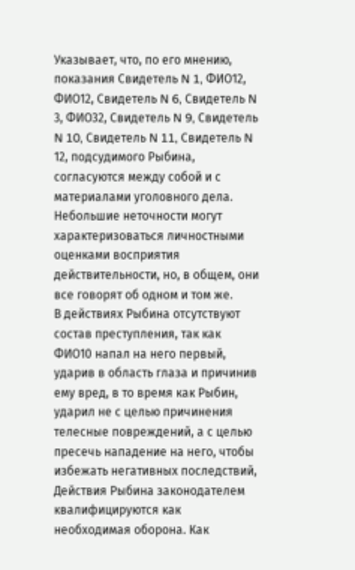Указывает, что, по его мнению, показания Свидетель N 1, ФИО12, ФИО12, Свидетель N 6, Свидетель N 3, ФИО32, Свидетель N 9, Свидетель N 10, Свидетель N 11, Свидетель N 12, подсудимого Рыбина, согласуются между собой и с материалами уголовного дела. Небольшие неточности могут характеризоваться личностными оценками восприятия действительности, но, в общем, они все говорят об одном и том же.
В действиях Рыбина отсутствуют состав преступления, так как ФИО10 напал на него первый, ударив в область глаза и причинив ему вред, в то время как Рыбин, ударил не с целью причинения телесные повреждений, а с целью пресечь нападение на него, чтобы избежать негативных последствий, Действия Рыбина законодателем квалифицируются как необходимая оборона. Как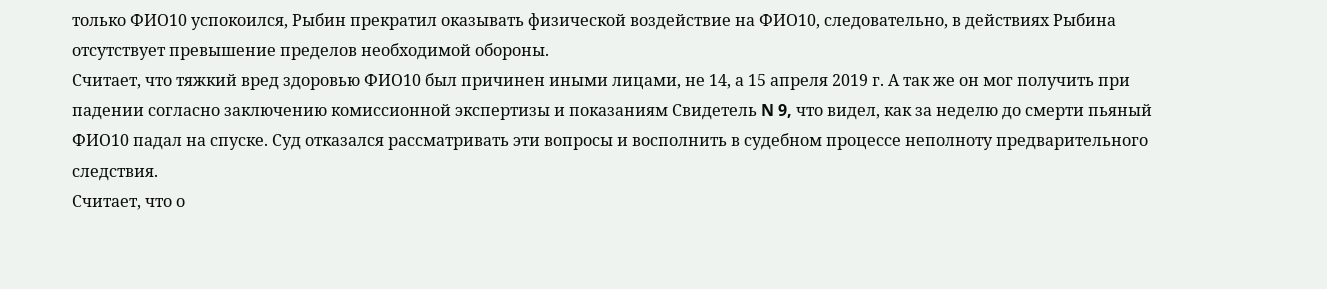только ФИО10 успокоился, Рыбин прекратил оказывать физической воздействие на ФИО10, следовательно, в действиях Рыбина отсутствует превышение пределов необходимой обороны.
Считает, что тяжкий вред здоровью ФИО10 был причинен иными лицами, не 14, а 15 апреля 2019 г. А так же он мог получить при падении согласно заключению комиссионной экспертизы и показаниям Свидетель N 9, что видел, как за неделю до смерти пьяный ФИО10 падал на спуске. Суд отказался рассматривать эти вопросы и восполнить в судебном процессе неполноту предварительного следствия.
Считает, что о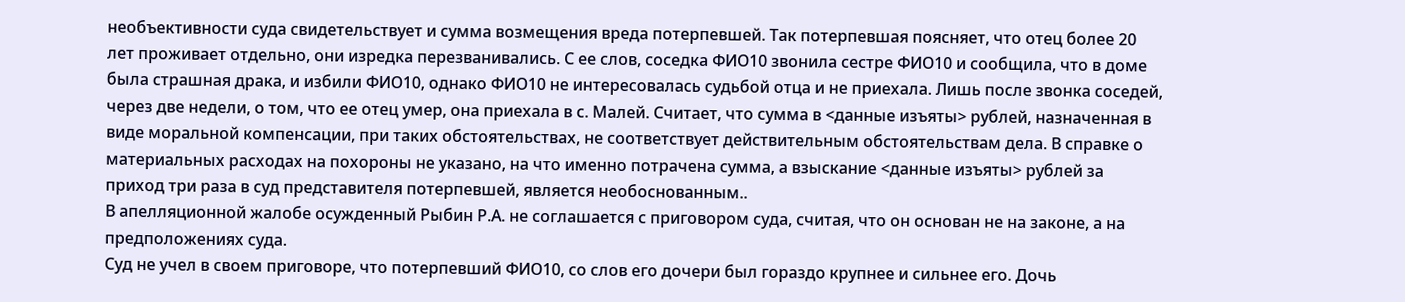необъективности суда свидетельствует и сумма возмещения вреда потерпевшей. Так потерпевшая поясняет, что отец более 20 лет проживает отдельно, они изредка перезванивались. С ее слов, соседка ФИО10 звонила сестре ФИО10 и сообщила, что в доме была страшная драка, и избили ФИО10, однако ФИО10 не интересовалась судьбой отца и не приехала. Лишь после звонка соседей, через две недели, о том, что ее отец умер, она приехала в с. Малей. Считает, что сумма в <данные изъяты> рублей, назначенная в виде моральной компенсации, при таких обстоятельствах, не соответствует действительным обстоятельствам дела. В справке о материальных расходах на похороны не указано, на что именно потрачена сумма, а взыскание <данные изъяты> рублей за приход три раза в суд представителя потерпевшей, является необоснованным..
В апелляционной жалобе осужденный Рыбин Р.А. не соглашается с приговором суда, считая, что он основан не на законе, а на предположениях суда.
Суд не учел в своем приговоре, что потерпевший ФИО10, со слов его дочери был гораздо крупнее и сильнее его. Дочь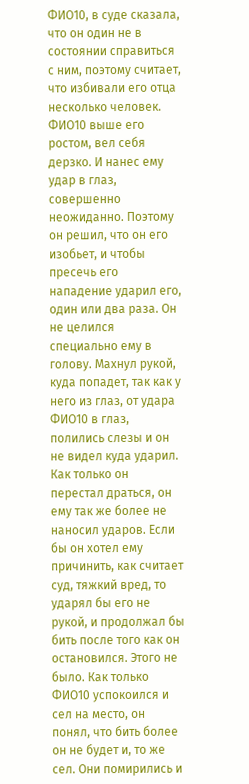ФИО10, в суде сказала, что он один не в состоянии справиться с ним, поэтому считает, что избивали его отца несколько человек. ФИО10 выше его ростом, вел себя дерзко. И нанес ему удар в глаз, совершенно неожиданно. Поэтому он решил, что он его изобьет, и чтобы пресечь его нападение ударил его, один или два раза. Он не целился специально ему в голову. Махнул рукой, куда попадет, так как у него из глаз, от удара ФИО10 в глаз, полились слезы и он не видел куда ударил. Как только он перестал драться, он ему так же более не наносил ударов. Если бы он хотел ему причинить, как считает суд, тяжкий вред, то ударял бы его не рукой, и продолжал бы бить после того как он остановился. Этого не было. Как только ФИО10 успокоился и сел на место, он понял, что бить более он не будет и, то же сел. Они помирились и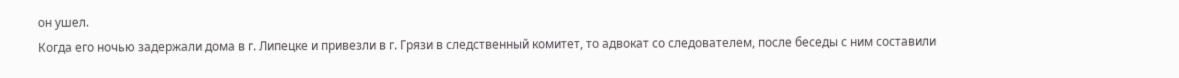он ушел.
Когда его ночью задержали дома в г. Липецке и привезли в г. Грязи в следственный комитет, то адвокат со следователем, после беседы с ним составили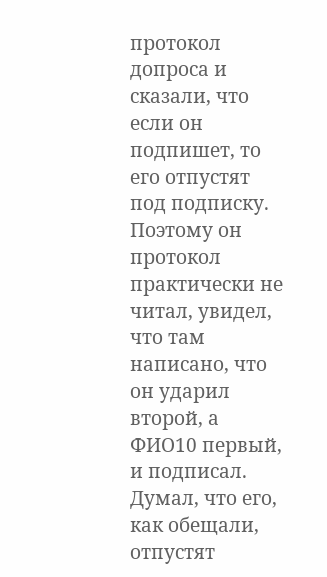протокол допроса и сказали, что если он подпишет, то его отпустят под подписку. Поэтому он протокол практически не читал, увидел, что там написано, что он ударил второй, а ФИО10 первый, и подписал. Думал, что его, как обещали, отпустят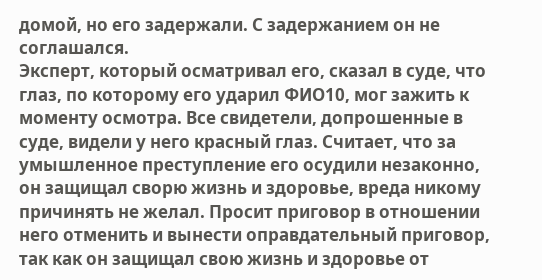домой, но его задержали. С задержанием он не соглашался.
Эксперт, который осматривал его, сказал в суде, что глаз, по которому его ударил ФИО10, мог зажить к моменту осмотра. Все свидетели, допрошенные в суде, видели у него красный глаз. Считает, что за умышленное преступление его осудили незаконно, он защищал сворю жизнь и здоровье, вреда никому причинять не желал. Просит приговор в отношении него отменить и вынести оправдательный приговор, так как он защищал свою жизнь и здоровье от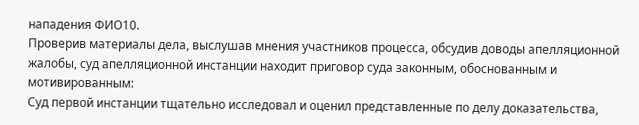нападения ФИО10.
Проверив материалы дела, выслушав мнения участников процесса, обсудив доводы апелляционной жалобы, суд апелляционной инстанции находит приговор суда законным, обоснованным и мотивированным:
Суд первой инстанции тщательно исследовал и оценил представленные по делу доказательства,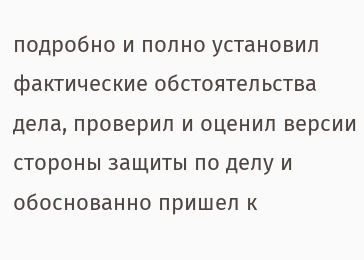подробно и полно установил фактические обстоятельства дела, проверил и оценил версии стороны защиты по делу и обоснованно пришел к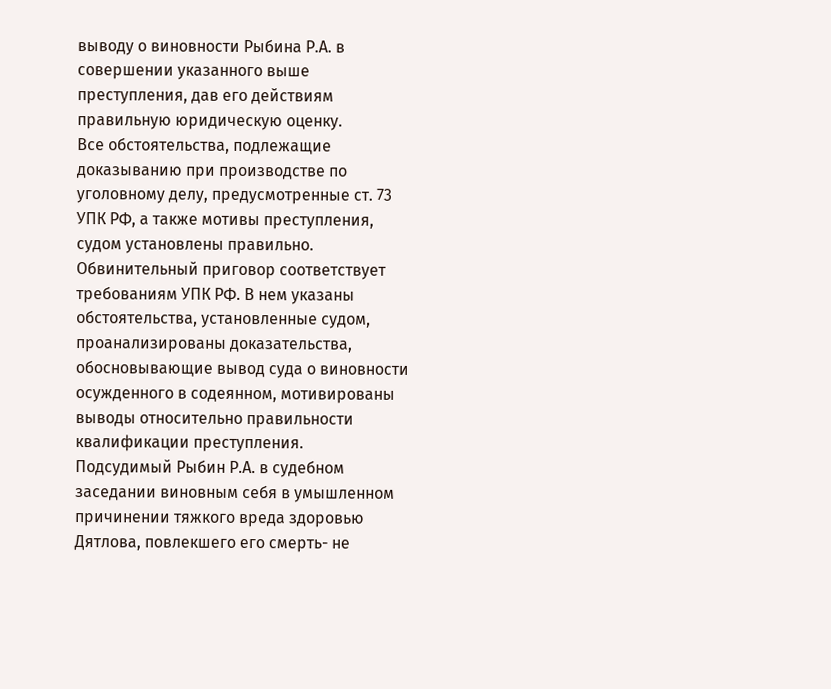выводу о виновности Рыбина Р.А. в совершении указанного выше преступления, дав его действиям правильную юридическую оценку.
Все обстоятельства, подлежащие доказыванию при производстве по уголовному делу, предусмотренные ст. 73 УПК РФ, а также мотивы преступления, судом установлены правильно.
Обвинительный приговор соответствует требованиям УПК РФ. В нем указаны обстоятельства, установленные судом, проанализированы доказательства, обосновывающие вывод суда о виновности осужденного в содеянном, мотивированы выводы относительно правильности квалификации преступления.
Подсудимый Рыбин Р.А. в судебном заседании виновным себя в умышленном причинении тяжкого вреда здоровью Дятлова, повлекшего его смерть- не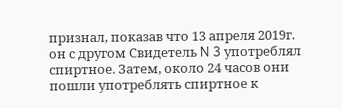признал, показав что 13 апреля 2019г. он с другом Свидетель N 3 употреблял спиртное. Затем, около 24 часов они пошли употреблять спиртное к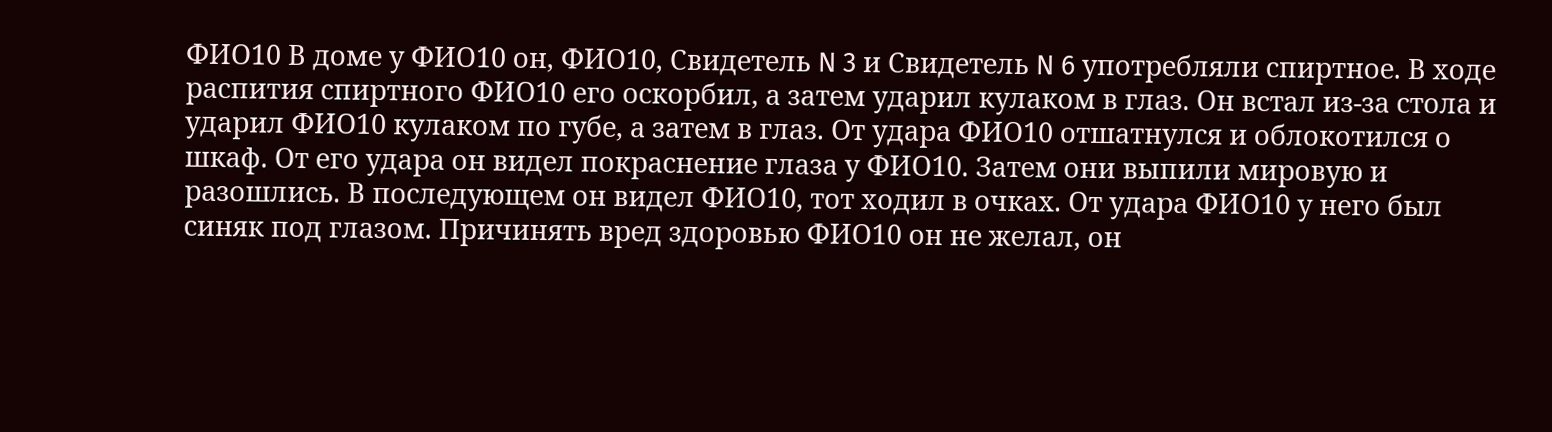ФИО10 В доме у ФИО10 он, ФИО10, Свидетель N 3 и Свидетель N 6 употребляли спиртное. В ходе распития спиртного ФИО10 его оскорбил, а затем ударил кулаком в глаз. Он встал из-за стола и ударил ФИО10 кулаком по губе, а затем в глаз. От удара ФИО10 отшатнулся и облокотился о шкаф. От его удара он видел покраснение глаза у ФИО10. Затем они выпили мировую и разошлись. В последующем он видел ФИО10, тот ходил в очках. От удара ФИО10 у него был синяк под глазом. Причинять вред здоровью ФИО10 он не желал, он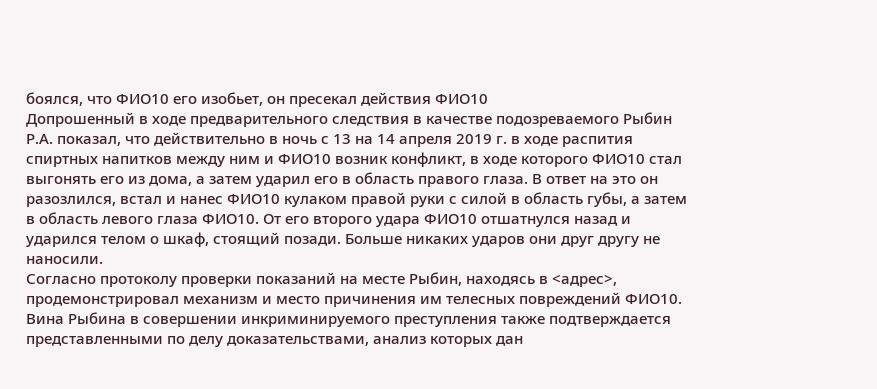боялся, что ФИО10 его изобьет, он пресекал действия ФИО10
Допрошенный в ходе предварительного следствия в качестве подозреваемого Рыбин Р.А. показал, что действительно в ночь с 13 на 14 апреля 2019 г. в ходе распития спиртных напитков между ним и ФИО10 возник конфликт, в ходе которого ФИО10 стал выгонять его из дома, а затем ударил его в область правого глаза. В ответ на это он разозлился, встал и нанес ФИО10 кулаком правой руки с силой в область губы, а затем в область левого глаза ФИО10. От его второго удара ФИО10 отшатнулся назад и ударился телом о шкаф, стоящий позади. Больше никаких ударов они друг другу не наносили.
Согласно протоколу проверки показаний на месте Рыбин, находясь в <адрес>, продемонстрировал механизм и место причинения им телесных повреждений ФИО10.
Вина Рыбина в совершении инкриминируемого преступления также подтверждается представленными по делу доказательствами, анализ которых дан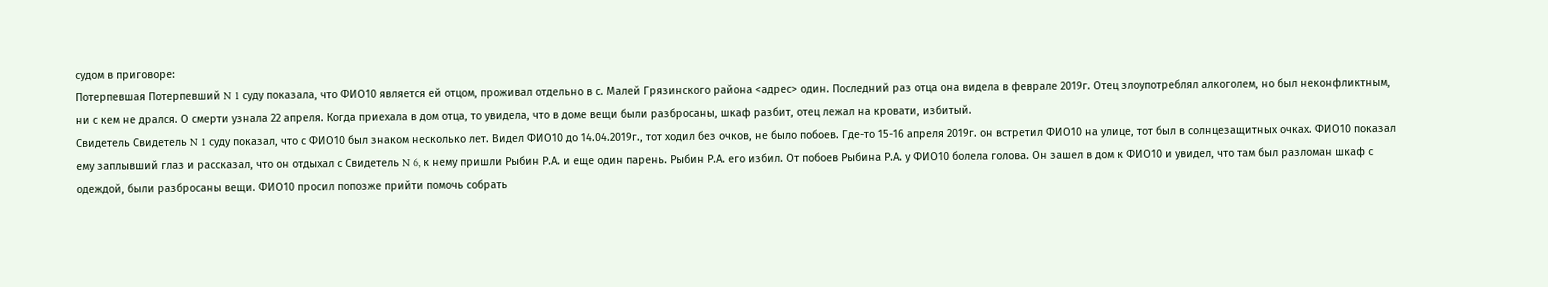судом в приговоре:
Потерпевшая Потерпевший N 1 суду показала, что ФИО10 является ей отцом, проживал отдельно в с. Малей Грязинского района <адрес> один. Последний раз отца она видела в феврале 2019г. Отец злоупотреблял алкоголем, но был неконфликтным, ни с кем не дрался. О смерти узнала 22 апреля. Когда приехала в дом отца, то увидела, что в доме вещи были разбросаны, шкаф разбит, отец лежал на кровати, избитый.
Свидетель Свидетель N 1 суду показал, что с ФИО10 был знаком несколько лет. Видел ФИО10 до 14.04.2019г., тот ходил без очков, не было побоев. Где-то 15-16 апреля 2019г. он встретил ФИО10 на улице, тот был в солнцезащитных очках. ФИО10 показал ему заплывший глаз и рассказал, что он отдыхал с Свидетель N 6, к нему пришли Рыбин Р.А. и еще один парень. Рыбин Р.А. его избил. От побоев Рыбина Р.А. у ФИО10 болела голова. Он зашел в дом к ФИО10 и увидел, что там был разломан шкаф с одеждой, были разбросаны вещи. ФИО10 просил попозже прийти помочь собрать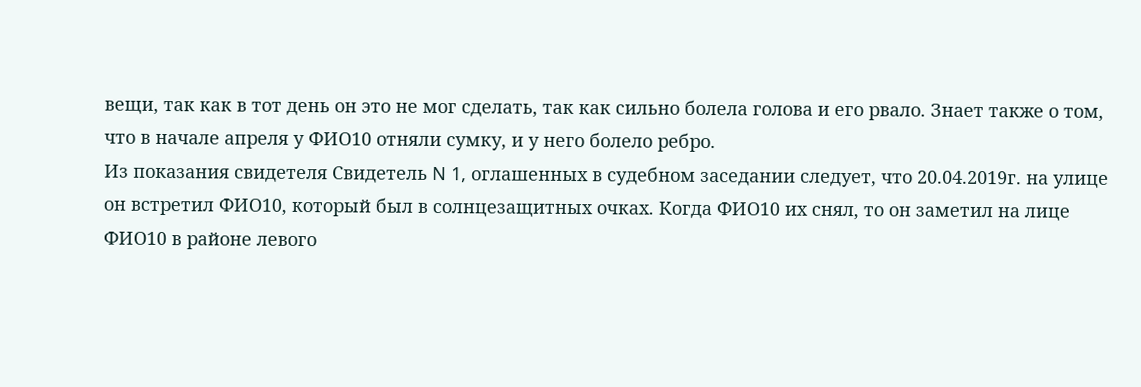вещи, так как в тот день он это не мог сделать, так как сильно болела голова и его рвало. Знает также о том, что в начале апреля у ФИО10 отняли сумку, и у него болело ребро.
Из показания свидетеля Свидетель N 1, оглашенных в судебном заседании следует, что 20.04.2019г. на улице он встретил ФИО10, который был в солнцезащитных очках. Когда ФИО10 их снял, то он заметил на лице ФИО10 в районе левого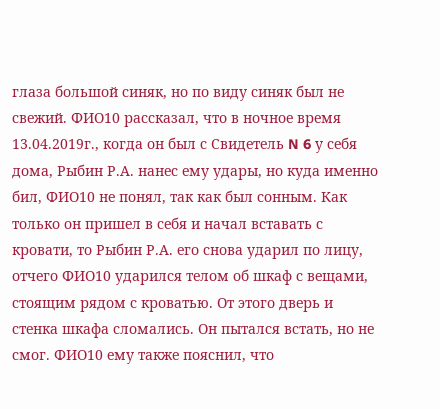глаза большой синяк, но по виду синяк был не свежий. ФИО10 рассказал, что в ночное время 13.04.2019г., когда он был с Свидетель N 6 у себя дома, Рыбин Р.А. нанес ему удары, но куда именно бил, ФИО10 не понял, так как был сонным. Как только он пришел в себя и начал вставать с кровати, то Рыбин Р.А. его снова ударил по лицу, отчего ФИО10 ударился телом об шкаф с вещами, стоящим рядом с кроватью. От этого дверь и стенка шкафа сломались. Он пытался встать, но не смог. ФИО10 ему также пояснил, что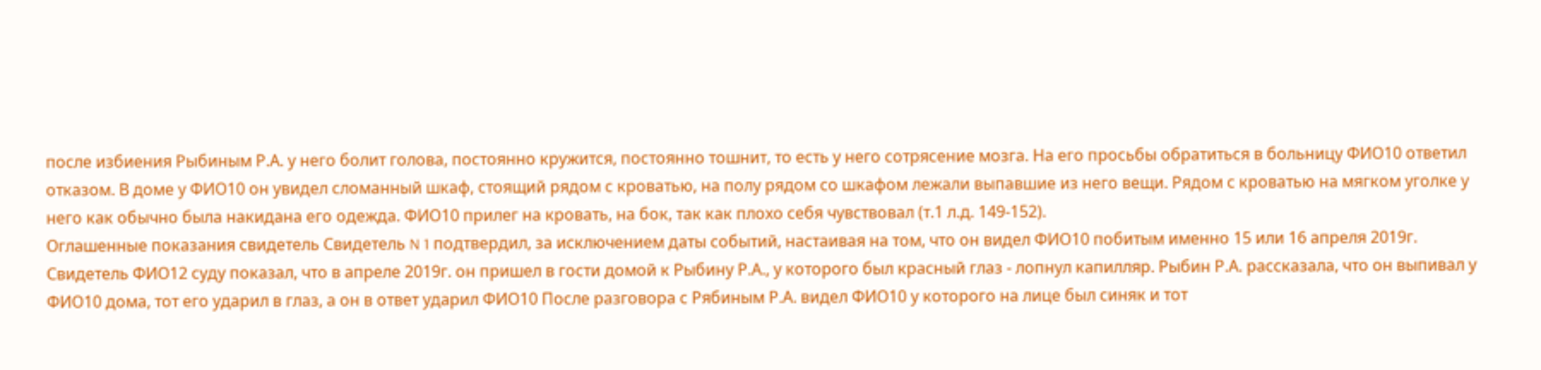после избиения Рыбиным Р.А. у него болит голова, постоянно кружится, постоянно тошнит, то есть у него сотрясение мозга. На его просьбы обратиться в больницу ФИО10 ответил отказом. В доме у ФИО10 он увидел сломанный шкаф, стоящий рядом с кроватью, на полу рядом со шкафом лежали выпавшие из него вещи. Рядом с кроватью на мягком уголке у него как обычно была накидана его одежда. ФИО10 прилег на кровать, на бок, так как плохо себя чувствовал (т.1 л.д. 149-152).
Оглашенные показания свидетель Свидетель N 1 подтвердил, за исключением даты событий, настаивая на том, что он видел ФИО10 побитым именно 15 или 16 апреля 2019г.
Свидетель ФИО12 суду показал, что в апреле 2019г. он пришел в гости домой к Рыбину Р.А., у которого был красный глаз - лопнул капилляр. Рыбин Р.А. рассказала, что он выпивал у ФИО10 дома, тот его ударил в глаз, а он в ответ ударил ФИО10 После разговора с Рябиным Р.А. видел ФИО10 у которого на лице был синяк и тот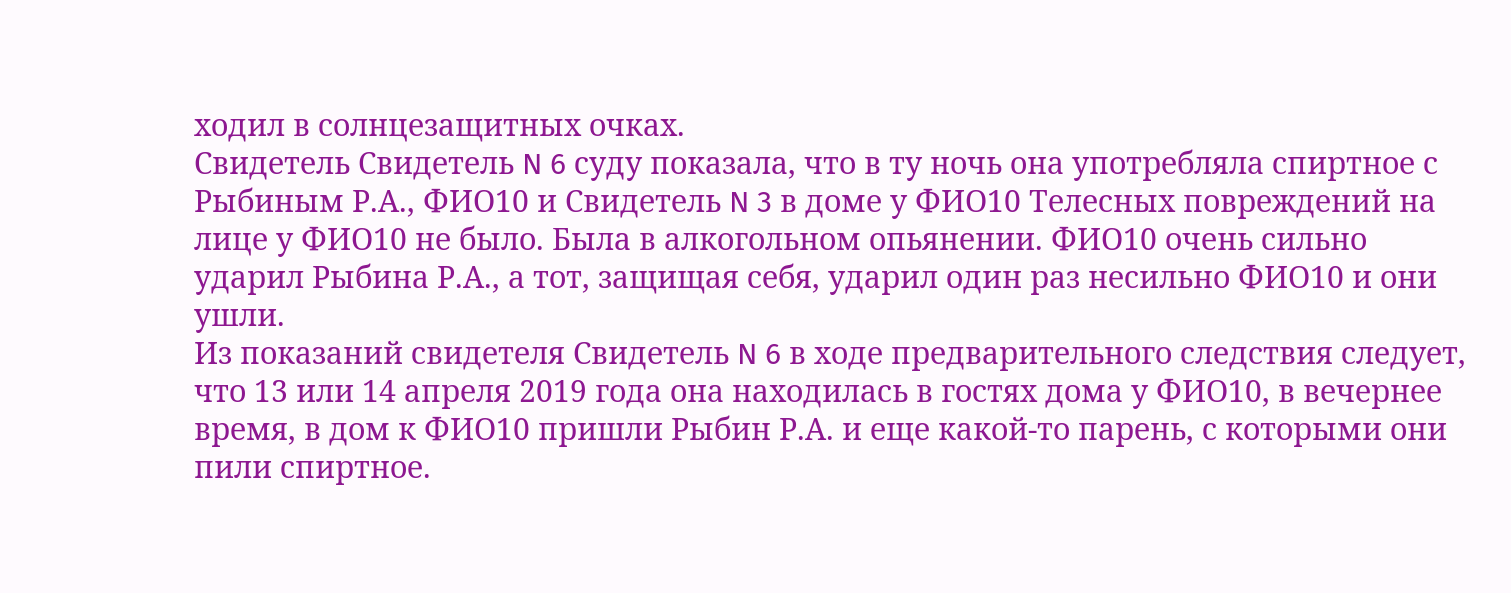ходил в солнцезащитных очках.
Свидетель Свидетель N 6 суду показала, что в ту ночь она употребляла спиртное с Рыбиным Р.А., ФИО10 и Свидетель N 3 в доме у ФИО10 Телесных повреждений на лице у ФИО10 не было. Была в алкогольном опьянении. ФИО10 очень сильно ударил Рыбина Р.А., а тот, защищая себя, ударил один раз несильно ФИО10 и они ушли.
Из показаний свидетеля Свидетель N 6 в ходе предварительного следствия следует, что 13 или 14 апреля 2019 года она находилась в гостях дома у ФИО10, в вечернее время, в дом к ФИО10 пришли Рыбин Р.А. и еще какой-то парень, с которыми они пили спиртное.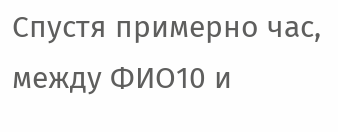Спустя примерно час, между ФИО10 и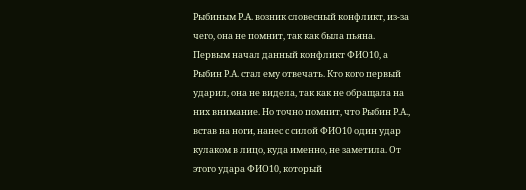Рыбиным Р.А. возник словесный конфликт, из-за чего, она не помнит, так как была пьяна. Первым начал данный конфликт ФИО10, а Рыбин Р.А. стал ему отвечать. Кто кого первый ударил, она не видела, так как не обращала на них внимание. Но точно помнит, что Рыбин Р.А., встав на ноги, нанес с силой ФИО10 один удар кулаком в лицо, куда именно, не заметила. От этого удара ФИО10, который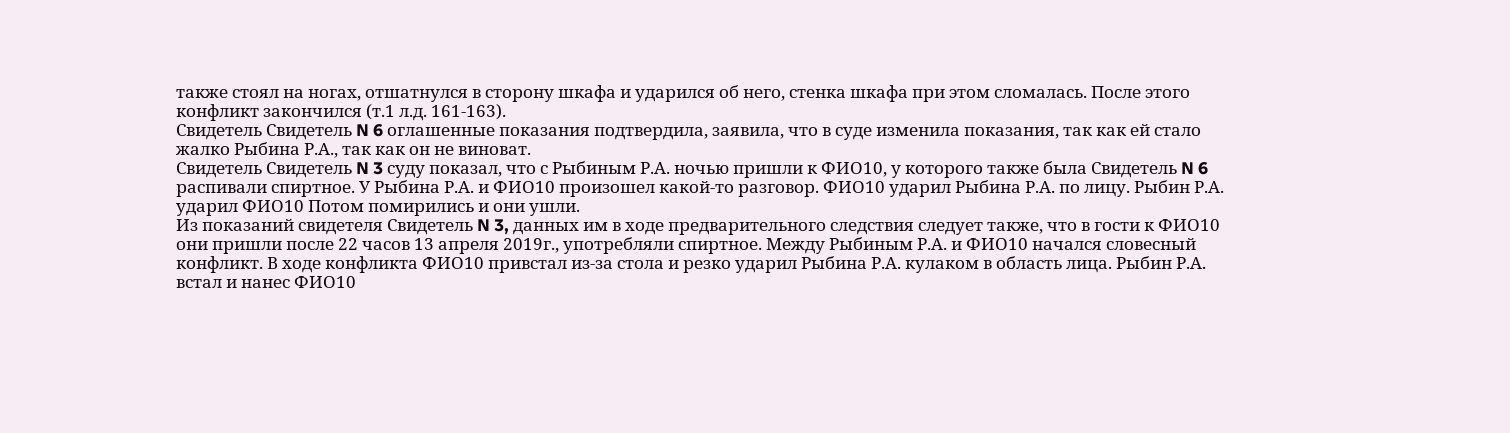также стоял на ногах, отшатнулся в сторону шкафа и ударился об него, стенка шкафа при этом сломалась. После этого конфликт закончился (т.1 л.д. 161-163).
Свидетель Свидетель N 6 оглашенные показания подтвердила, заявила, что в суде изменила показания, так как ей стало жалко Рыбина Р.А., так как он не виноват.
Свидетель Свидетель N 3 суду показал, что с Рыбиным Р.А. ночью пришли к ФИО10, у которого также была Свидетель N 6 распивали спиртное. У Рыбина Р.А. и ФИО10 произошел какой-то разговор. ФИО10 ударил Рыбина Р.А. по лицу. Рыбин Р.А. ударил ФИО10 Потом помирились и они ушли.
Из показаний свидетеля Свидетель N 3, данных им в ходе предварительного следствия следует также, что в гости к ФИО10 они пришли после 22 часов 13 апреля 2019г., употребляли спиртное. Между Рыбиным Р.А. и ФИО10 начался словесный конфликт. В ходе конфликта ФИО10 привстал из-за стола и резко ударил Рыбина Р.А. кулаком в область лица. Рыбин Р.А. встал и нанес ФИО10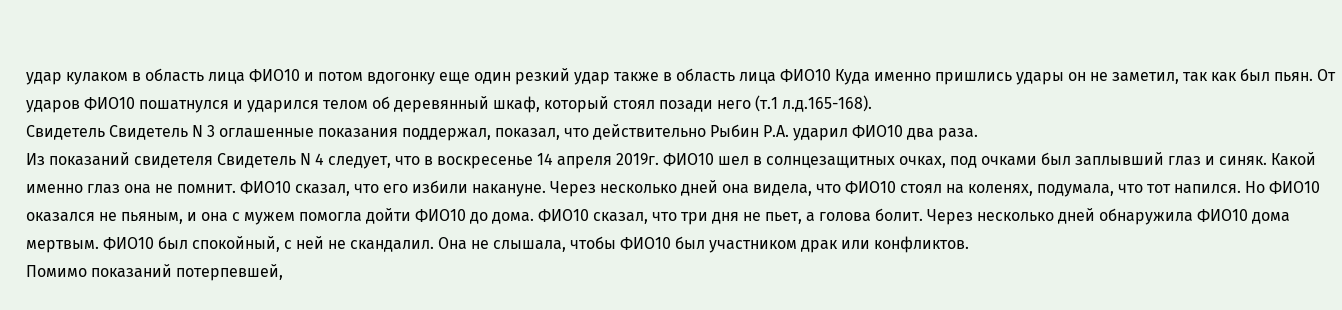удар кулаком в область лица ФИО10 и потом вдогонку еще один резкий удар также в область лица ФИО10 Куда именно пришлись удары он не заметил, так как был пьян. От ударов ФИО10 пошатнулся и ударился телом об деревянный шкаф, который стоял позади него (т.1 л.д.165-168).
Свидетель Свидетель N 3 оглашенные показания поддержал, показал, что действительно Рыбин Р.А. ударил ФИО10 два раза.
Из показаний свидетеля Свидетель N 4 следует, что в воскресенье 14 апреля 2019г. ФИО10 шел в солнцезащитных очках, под очками был заплывший глаз и синяк. Какой именно глаз она не помнит. ФИО10 сказал, что его избили накануне. Через несколько дней она видела, что ФИО10 стоял на коленях, подумала, что тот напился. Но ФИО10 оказался не пьяным, и она с мужем помогла дойти ФИО10 до дома. ФИО10 сказал, что три дня не пьет, а голова болит. Через несколько дней обнаружила ФИО10 дома мертвым. ФИО10 был спокойный, с ней не скандалил. Она не слышала, чтобы ФИО10 был участником драк или конфликтов.
Помимо показаний потерпевшей,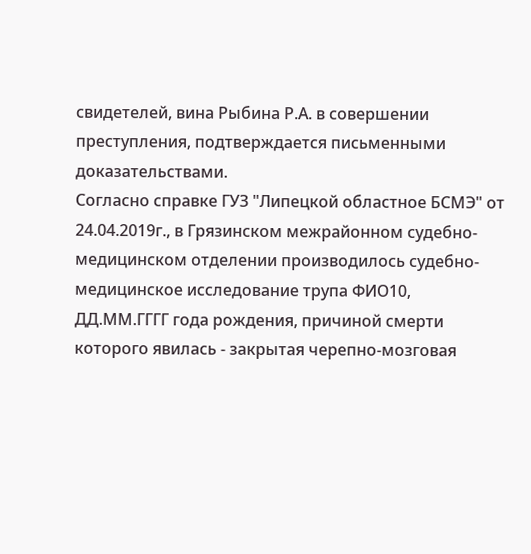свидетелей, вина Рыбина Р.А. в совершении преступления, подтверждается письменными доказательствами.
Согласно справке ГУЗ "Липецкой областное БСМЭ" от 24.04.2019г., в Грязинском межрайонном судебно-медицинском отделении производилось судебно-медицинское исследование трупа ФИО10, ДД.ММ.ГГГГ года рождения, причиной смерти которого явилась - закрытая черепно-мозговая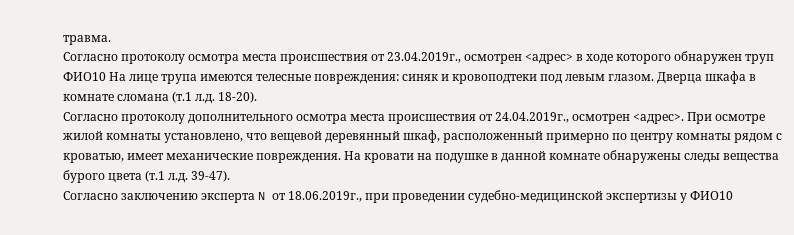травма.
Согласно протоколу осмотра места происшествия от 23.04.2019г., осмотрен <адрес> в ходе которого обнаружен труп ФИО10 На лице трупа имеются телесные повреждения: синяк и кровоподтеки под левым глазом. Дверца шкафа в комнате сломана (т.1 л.д. 18-20).
Согласно протоколу дополнительного осмотра места происшествия от 24.04.2019г., осмотрен <адрес>. При осмотре жилой комнаты установлено, что вещевой деревянный шкаф, расположенный примерно по центру комнаты рядом с кроватью, имеет механические повреждения. На кровати на подушке в данной комнате обнаружены следы вещества бурого цвета (т.1 л.д. 39-47).
Согласно заключению эксперта N от 18.06.2019г., при проведении судебно-медицинской экспертизы у ФИО10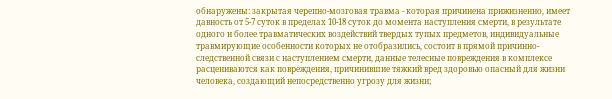обнаружены: закрытая черепно-мозговая травма - которая причинена прижизненно, имеет давность от 5-7 суток в пределах 10-18 суток до момента наступления смерти, в результате одного и более травматических воздействий твердых тупых предметов, индивидуальные травмирующие особенности которых не отобразились, состоит в прямой причинно-следственной связи с наступлением смерти, данные телесные повреждения в комплексе расцениваются как повреждения, причинившие тяжкий вред здоровью опасный для жизни человека, создающий непосредственно угрозу для жизни;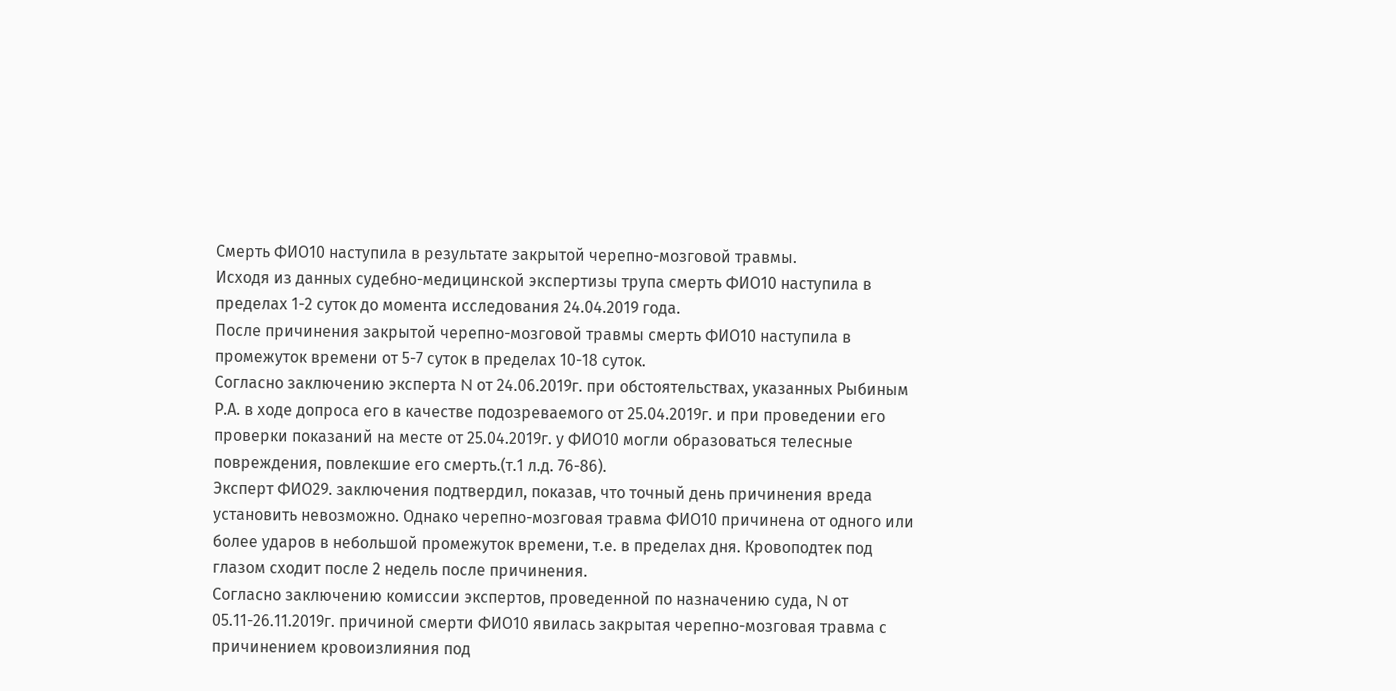Смерть ФИО10 наступила в результате закрытой черепно-мозговой травмы.
Исходя из данных судебно-медицинской экспертизы трупа смерть ФИО10 наступила в пределах 1-2 суток до момента исследования 24.04.2019 года.
После причинения закрытой черепно-мозговой травмы смерть ФИО10 наступила в промежуток времени от 5-7 суток в пределах 10-18 суток.
Согласно заключению эксперта N от 24.06.2019г. при обстоятельствах, указанных Рыбиным Р.А. в ходе допроса его в качестве подозреваемого от 25.04.2019г. и при проведении его проверки показаний на месте от 25.04.2019г. у ФИО10 могли образоваться телесные повреждения, повлекшие его смерть.(т.1 л.д. 76-86).
Эксперт ФИО29. заключения подтвердил, показав, что точный день причинения вреда установить невозможно. Однако черепно-мозговая травма ФИО10 причинена от одного или более ударов в небольшой промежуток времени, т.е. в пределах дня. Кровоподтек под глазом сходит после 2 недель после причинения.
Согласно заключению комиссии экспертов, проведенной по назначению суда, N от 05.11-26.11.2019г. причиной смерти ФИО10 явилась закрытая черепно-мозговая травма с причинением кровоизлияния под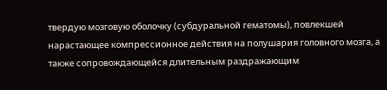твердую мозговую оболочку (субдуральной гематомы), повлекшей нарастающее компрессионное действия на полушария головного мозга, а также сопровождающейся длительным раздражающим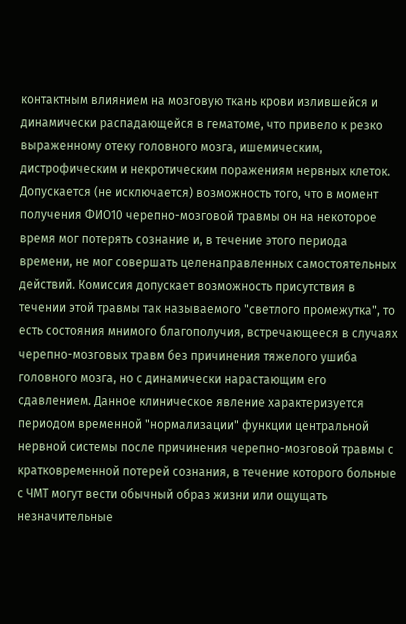контактным влиянием на мозговую ткань крови излившейся и динамически распадающейся в гематоме, что привело к резко выраженному отеку головного мозга, ишемическим, дистрофическим и некротическим поражениям нервных клеток. Допускается (не исключается) возможность того, что в момент получения ФИО10 черепно-мозговой травмы он на некоторое время мог потерять сознание и, в течение этого периода времени, не мог совершать целенаправленных самостоятельных действий. Комиссия допускает возможность присутствия в течении этой травмы так называемого "светлого промежутка", то есть состояния мнимого благополучия, встречающееся в случаях черепно-мозговых травм без причинения тяжелого ушиба головного мозга, но с динамически нарастающим его сдавлением. Данное клиническое явление характеризуется периодом временной "нормализации" функции центральной нервной системы после причинения черепно-мозговой травмы с кратковременной потерей сознания, в течение которого больные с ЧМТ могут вести обычный образ жизни или ощущать незначительные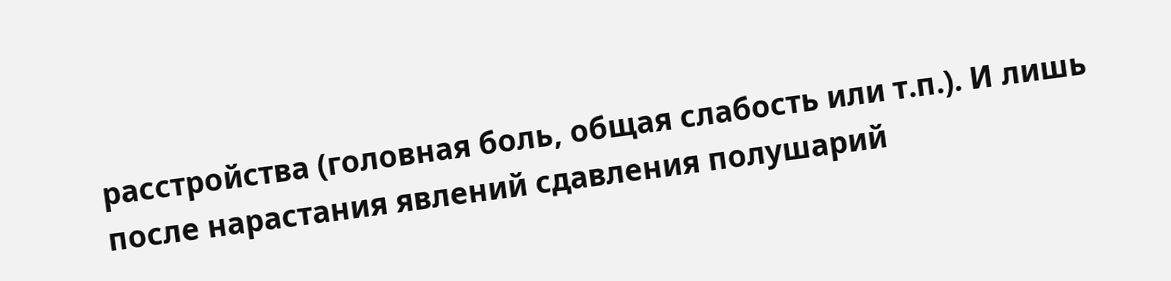расстройства (головная боль, общая слабость или т.п.). И лишь после нарастания явлений сдавления полушарий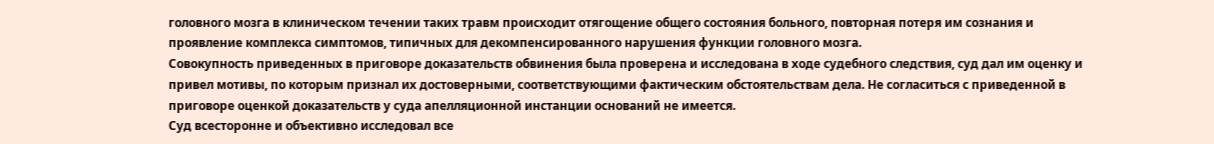головного мозга в клиническом течении таких травм происходит отягощение общего состояния больного, повторная потеря им сознания и проявление комплекса симптомов, типичных для декомпенсированного нарушения функции головного мозга.
Совокупность приведенных в приговоре доказательств обвинения была проверена и исследована в ходе судебного следствия, суд дал им оценку и привел мотивы, по которым признал их достоверными, соответствующими фактическим обстоятельствам дела. Не согласиться с приведенной в приговоре оценкой доказательств у суда апелляционной инстанции оснований не имеется.
Суд всесторонне и объективно исследовал все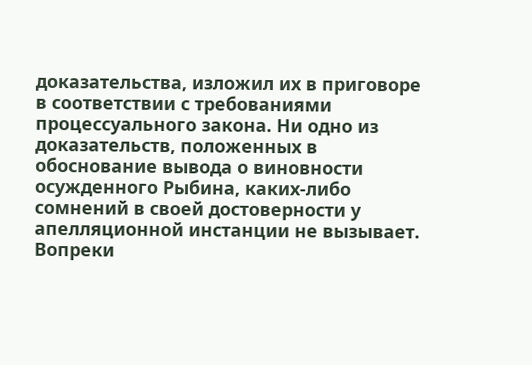доказательства, изложил их в приговоре в соответствии с требованиями процессуального закона. Ни одно из доказательств, положенных в обоснование вывода о виновности осужденного Рыбина, каких-либо сомнений в своей достоверности у апелляционной инстанции не вызывает.
Вопреки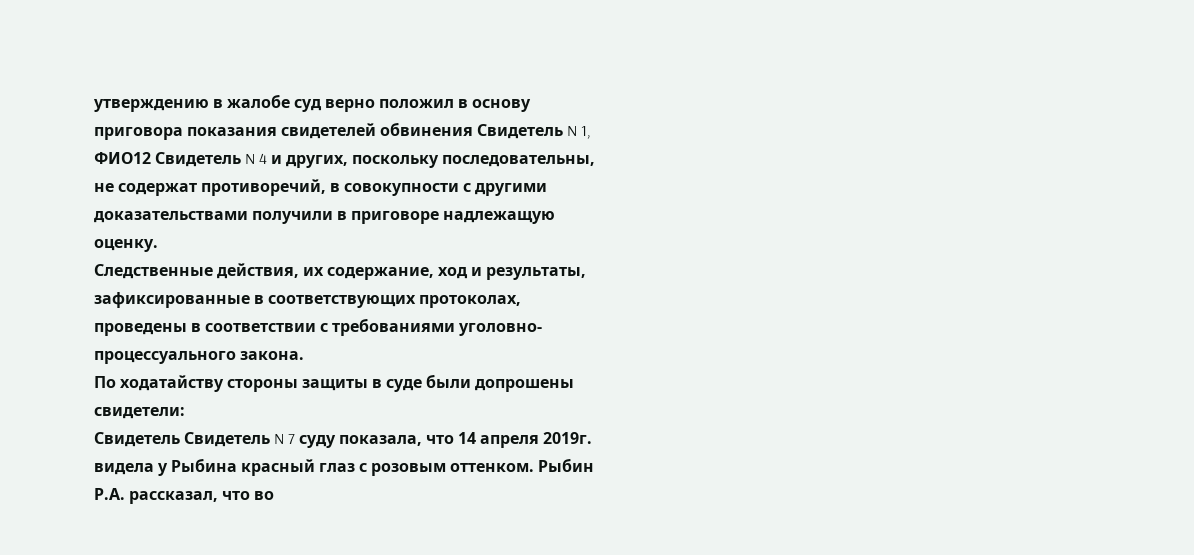утверждению в жалобе суд верно положил в основу приговора показания свидетелей обвинения Свидетель N 1, ФИО12 Свидетель N 4 и других, поскольку последовательны, не содержат противоречий, в совокупности с другими доказательствами получили в приговоре надлежащую оценку.
Следственные действия, их содержание, ход и результаты, зафиксированные в соответствующих протоколах, проведены в соответствии с требованиями уголовно-процессуального закона.
По ходатайству стороны защиты в суде были допрошены свидетели:
Свидетель Свидетель N 7 суду показала, что 14 апреля 2019г. видела у Рыбина красный глаз с розовым оттенком. Рыбин Р.А. рассказал, что во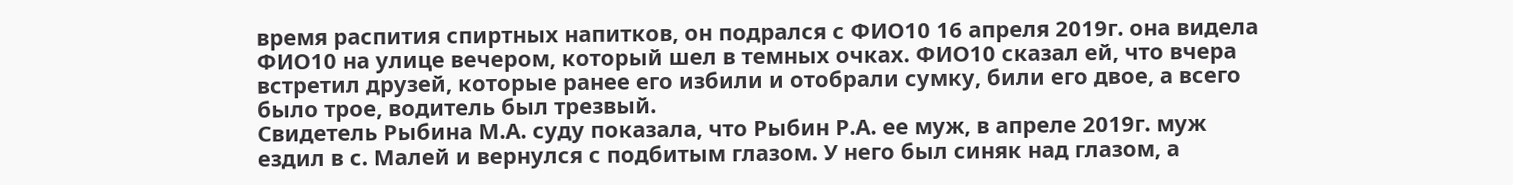время распития спиртных напитков, он подрался с ФИО10 16 апреля 2019г. она видела ФИО10 на улице вечером, который шел в темных очках. ФИО10 сказал ей, что вчера встретил друзей, которые ранее его избили и отобрали сумку, били его двое, а всего было трое, водитель был трезвый.
Свидетель Рыбина М.А. суду показала, что Рыбин Р.А. ее муж, в апреле 2019г. муж ездил в с. Малей и вернулся с подбитым глазом. У него был синяк над глазом, а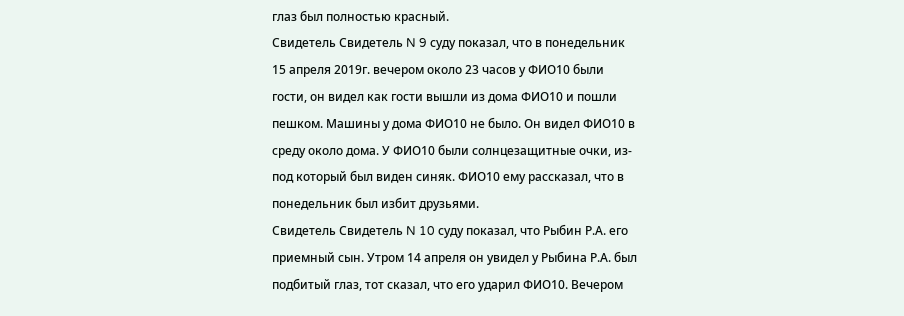глаз был полностью красный.
Свидетель Свидетель N 9 суду показал, что в понедельник 15 апреля 2019г. вечером около 23 часов у ФИО10 были гости, он видел как гости вышли из дома ФИО10 и пошли пешком. Машины у дома ФИО10 не было. Он видел ФИО10 в среду около дома. У ФИО10 были солнцезащитные очки, из-под который был виден синяк. ФИО10 ему рассказал, что в понедельник был избит друзьями.
Свидетель Свидетель N 10 суду показал, что Рыбин Р.А. его приемный сын. Утром 14 апреля он увидел у Рыбина Р.А. был подбитый глаз, тот сказал, что его ударил ФИО10. Вечером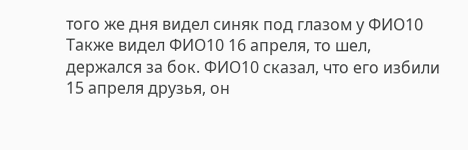того же дня видел синяк под глазом у ФИО10 Также видел ФИО10 16 апреля, то шел, держался за бок. ФИО10 сказал, что его избили 15 апреля друзья, он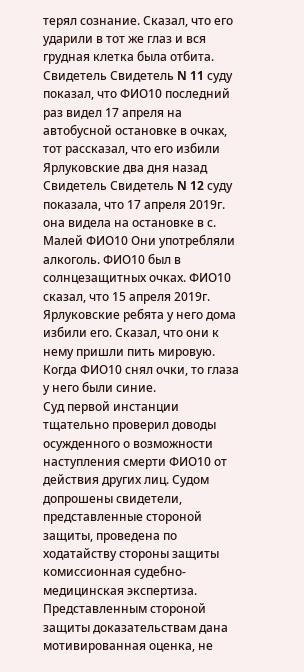терял сознание. Сказал, что его ударили в тот же глаз и вся грудная клетка была отбита.
Свидетель Свидетель N 11 суду показал, что ФИО10 последний раз видел 17 апреля на автобусной остановке в очках, тот рассказал, что его избили Ярлуковские два дня назад
Свидетель Свидетель N 12 суду показала, что 17 апреля 2019г. она видела на остановке в с. Малей ФИО10 Они употребляли алкоголь. ФИО10 был в солнцезащитных очках. ФИО10 сказал, что 15 апреля 2019г. Ярлуковские ребята у него дома избили его. Сказал, что они к нему пришли пить мировую. Когда ФИО10 снял очки, то глаза у него были синие.
Суд первой инстанции тщательно проверил доводы осужденного о возможности наступления смерти ФИО10 от действия других лиц. Судом допрошены свидетели, представленные стороной защиты, проведена по ходатайству стороны защиты комиссионная судебно-медицинская экспертиза. Представленным стороной защиты доказательствам дана мотивированная оценка, не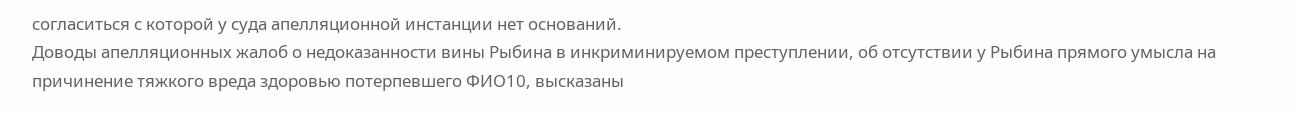согласиться с которой у суда апелляционной инстанции нет оснований.
Доводы апелляционных жалоб о недоказанности вины Рыбина в инкриминируемом преступлении, об отсутствии у Рыбина прямого умысла на причинение тяжкого вреда здоровью потерпевшего ФИО10, высказаны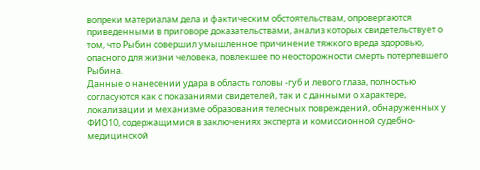вопреки материалам дела и фактическим обстоятельствам, опровергаются приведенными в приговоре доказательствами, анализ которых свидетельствует о том, что Рыбин совершил умышленное причинение тяжкого вреда здоровью, опасного для жизни человека, повлекшее по неосторожности смерть потерпевшего Рыбина.
Данные о нанесении удара в область головы -губ и левого глаза, полностью согласуются как с показаниями свидетелей, так и с данными о характере, локализации и механизме образования телесных повреждений, обнаруженных у ФИО10, содержащимися в заключениях эксперта и комиссионной судебно-медицинской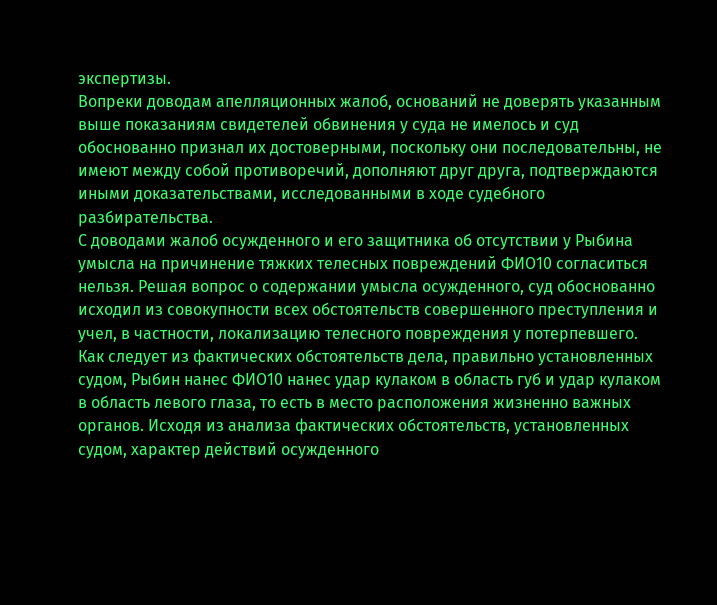экспертизы.
Вопреки доводам апелляционных жалоб, оснований не доверять указанным выше показаниям свидетелей обвинения у суда не имелось и суд обоснованно признал их достоверными, поскольку они последовательны, не имеют между собой противоречий, дополняют друг друга, подтверждаются иными доказательствами, исследованными в ходе судебного разбирательства.
С доводами жалоб осужденного и его защитника об отсутствии у Рыбина умысла на причинение тяжких телесных повреждений ФИО10 согласиться нельзя. Решая вопрос о содержании умысла осужденного, суд обоснованно исходил из совокупности всех обстоятельств совершенного преступления и учел, в частности, локализацию телесного повреждения у потерпевшего.
Как следует из фактических обстоятельств дела, правильно установленных судом, Рыбин нанес ФИО10 нанес удар кулаком в область губ и удар кулаком в область левого глаза, то есть в место расположения жизненно важных органов. Исходя из анализа фактических обстоятельств, установленных судом, характер действий осужденного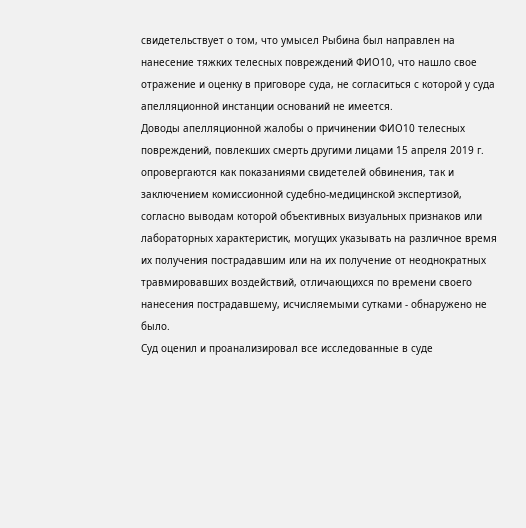свидетельствует о том, что умысел Рыбина был направлен на нанесение тяжких телесных повреждений ФИО10, что нашло свое отражение и оценку в приговоре суда, не согласиться с которой у суда апелляционной инстанции оснований не имеется.
Доводы апелляционной жалобы о причинении ФИО10 телесных повреждений, повлекших смерть другими лицами 15 апреля 2019 г. опровергаются как показаниями свидетелей обвинения, так и заключением комиссионной судебно-медицинской экспертизой, согласно выводам которой объективных визуальных признаков или лабораторных характеристик, могущих указывать на различное время их получения пострадавшим или на их получение от неоднократных травмировавших воздействий, отличающихся по времени своего нанесения пострадавшему, исчисляемыми сутками - обнаружено не было.
Суд оценил и проанализировал все исследованные в суде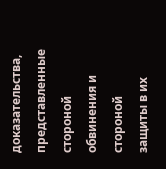доказательства, представленные стороной обвинения и стороной защиты в их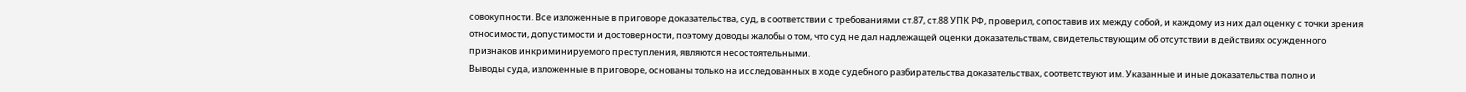совокупности. Все изложенные в приговоре доказательства, суд, в соответствии с требованиями ст.87, ст.88 УПК РФ, проверил, сопоставив их между собой, и каждому из них дал оценку с точки зрения относимости, допустимости и достоверности, поэтому доводы жалобы о том, что суд не дал надлежащей оценки доказательствам, свидетельствующим об отсутствии в действиях осужденного признаков инкриминируемого преступления, являются несостоятельными.
Выводы суда, изложенные в приговоре, основаны только на исследованных в ходе судебного разбирательства доказательствах, соответствуют им. Указанные и иные доказательства полно и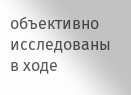объективно исследованы в ходе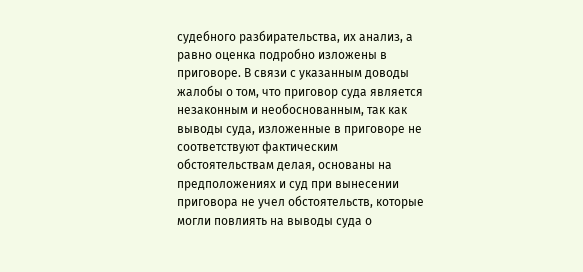судебного разбирательства, их анализ, а равно оценка подробно изложены в приговоре. В связи с указанным доводы жалобы о том, что приговор суда является незаконным и необоснованным, так как выводы суда, изложенные в приговоре не соответствуют фактическим обстоятельствам делая, основаны на предположениях и суд при вынесении приговора не учел обстоятельств, которые могли повлиять на выводы суда о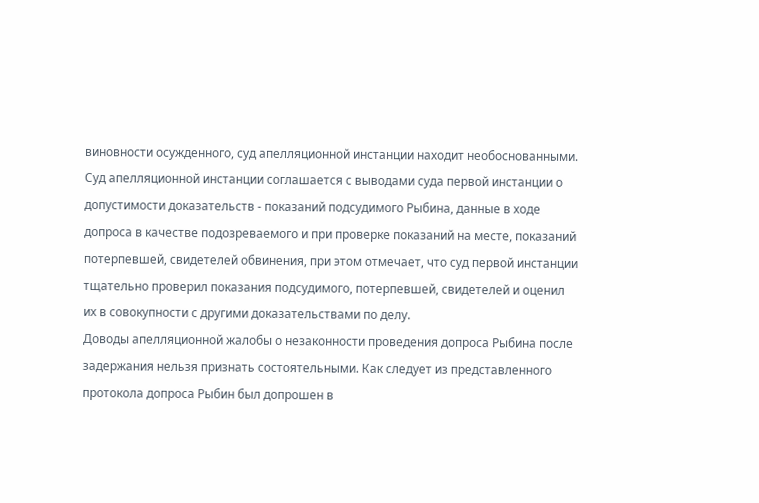виновности осужденного, суд апелляционной инстанции находит необоснованными.
Суд апелляционной инстанции соглашается с выводами суда первой инстанции о допустимости доказательств - показаний подсудимого Рыбина, данные в ходе допроса в качестве подозреваемого и при проверке показаний на месте, показаний потерпевшей, свидетелей обвинения, при этом отмечает, что суд первой инстанции тщательно проверил показания подсудимого, потерпевшей, свидетелей и оценил их в совокупности с другими доказательствами по делу.
Доводы апелляционной жалобы о незаконности проведения допроса Рыбина после задержания нельзя признать состоятельными. Как следует из представленного протокола допроса Рыбин был допрошен в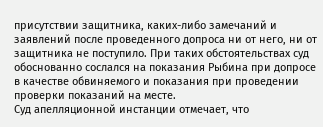присутствии защитника, каких-либо замечаний и заявлений после проведенного допроса ни от него, ни от защитника не поступило. При таких обстоятельствах суд обоснованно сослался на показания Рыбина при допросе в качестве обвиняемого и показания при проведении проверки показаний на месте.
Суд апелляционной инстанции отмечает, что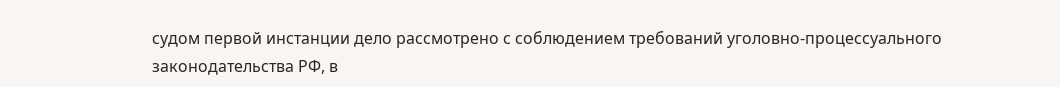судом первой инстанции дело рассмотрено с соблюдением требований уголовно-процессуального законодательства РФ, в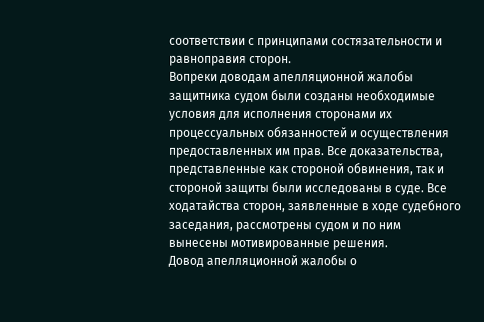соответствии с принципами состязательности и равноправия сторон.
Вопреки доводам апелляционной жалобы защитника судом были созданы необходимые условия для исполнения сторонами их процессуальных обязанностей и осуществления предоставленных им прав. Все доказательства, представленные как стороной обвинения, так и стороной защиты были исследованы в суде. Все ходатайства сторон, заявленные в ходе судебного заседания, рассмотрены судом и по ним вынесены мотивированные решения.
Довод апелляционной жалобы о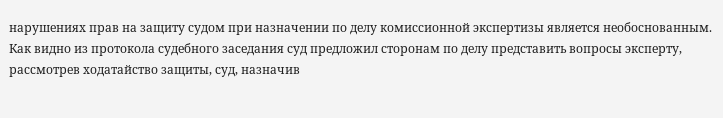нарушениях прав на защиту судом при назначении по делу комиссионной экспертизы является необоснованным. Как видно из протокола судебного заседания суд предложил сторонам по делу представить вопросы эксперту, рассмотрев ходатайство защиты, суд, назначив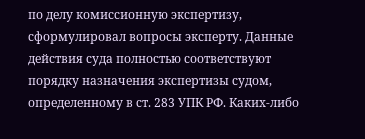по делу комиссионную экспертизу, сформулировал вопросы эксперту. Данные действия суда полностью соответствуют порядку назначения экспертизы судом, определенному в ст. 283 УПК РФ. Каких-либо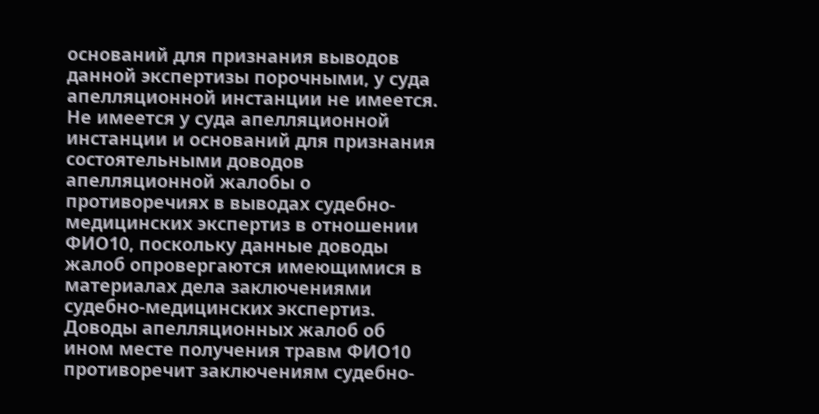оснований для признания выводов данной экспертизы порочными, у суда апелляционной инстанции не имеется. Не имеется у суда апелляционной инстанции и оснований для признания состоятельными доводов апелляционной жалобы о противоречиях в выводах судебно-медицинских экспертиз в отношении ФИО10, поскольку данные доводы жалоб опровергаются имеющимися в материалах дела заключениями судебно-медицинских экспертиз.
Доводы апелляционных жалоб об ином месте получения травм ФИО10 противоречит заключениям судебно-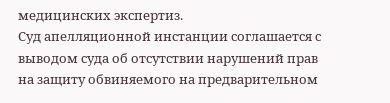медицинских экспертиз.
Суд апелляционной инстанции соглашается с выводом суда об отсутствии нарушений прав на защиту обвиняемого на предварительном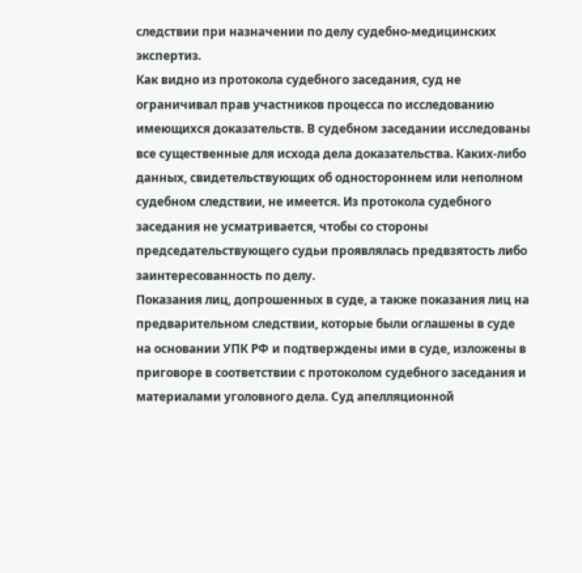следствии при назначении по делу судебно-медицинских экспертиз.
Как видно из протокола судебного заседания, суд не ограничивал прав участников процесса по исследованию имеющихся доказательств. В судебном заседании исследованы все существенные для исхода дела доказательства. Каких-либо данных, свидетельствующих об одностороннем или неполном судебном следствии, не имеется. Из протокола судебного заседания не усматривается, чтобы со стороны председательствующего судьи проявлялась предвзятость либо заинтересованность по делу.
Показания лиц, допрошенных в суде, а также показания лиц на предварительном следствии, которые были оглашены в суде на основании УПК РФ и подтверждены ими в суде, изложены в приговоре в соответствии с протоколом судебного заседания и материалами уголовного дела. Суд апелляционной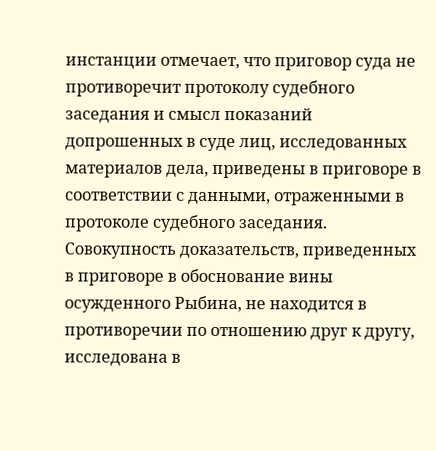инстанции отмечает, что приговор суда не противоречит протоколу судебного заседания и смысл показаний допрошенных в суде лиц, исследованных материалов дела, приведены в приговоре в соответствии с данными, отраженными в протоколе судебного заседания.
Совокупность доказательств, приведенных в приговоре в обоснование вины осужденного Рыбина, не находится в противоречии по отношению друг к другу, исследована в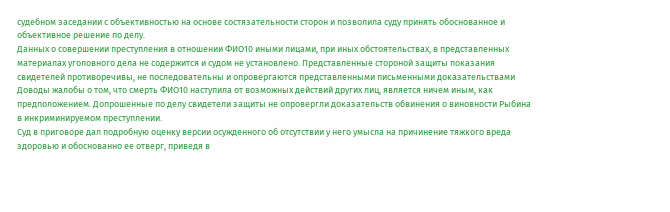судебном заседании с объективностью на основе состязательности сторон и позволила суду принять обоснованное и объективное решение по делу.
Данных о совершении преступления в отношении ФИО10 иными лицами, при иных обстоятельствах, в представленных материалах уголовного дела не содержится и судом не установлено. Представленные стороной защиты показания свидетелей противоречивы, не последовательны и опровергаются представленными письменными доказательствами
Доводы жалобы о том, что смерть ФИО10 наступила от возможных действий других лиц, является ничем иным, как предположением. Допрошенные по делу свидетели защиты не опровергли доказательств обвинения о виновности Рыбина в инкриминируемом преступлении.
Суд в приговоре дал подробную оценку версии осужденного об отсутствии у него умысла на причинение тяжкого вреда здоровью и обоснованно ее отверг, приведя в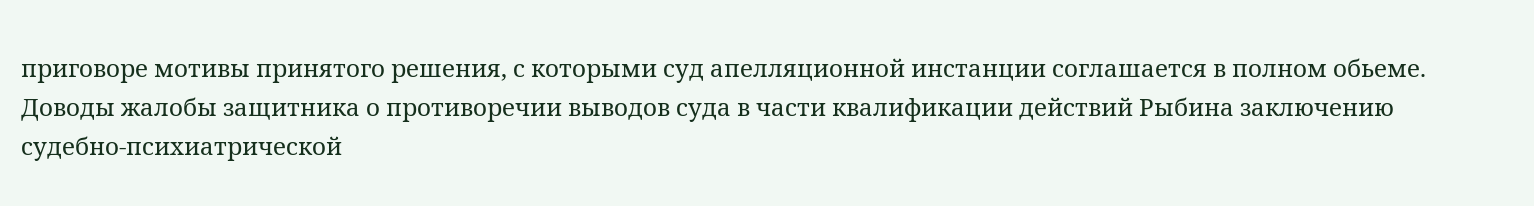приговоре мотивы принятого решения, с которыми суд апелляционной инстанции соглашается в полном обьеме.
Доводы жалобы защитника о противоречии выводов суда в части квалификации действий Рыбина заключению судебно-психиатрической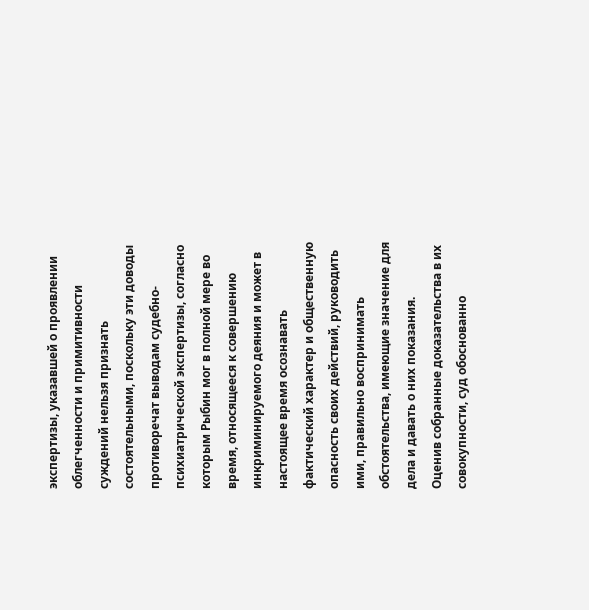экспертизы, указавшей о проявлении облегченности и примитивности суждений нельзя признать состоятельными, поскольку эти доводы противоречат выводам судебно-психиатрической экспертизы, согласно которым Рыбин мог в полной мере во время, относящееся к совершению инкриминируемого деяния и может в настоящее время осознавать фактический характер и общественную опасность своих действий, руководить ими, правильно воспринимать обстоятельства, имеющие значение для дела и давать о них показания.
Оценив собранные доказательства в их совокупности, суд обоснованно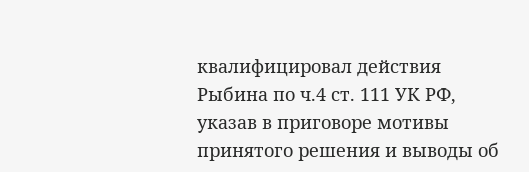квалифицировал действия Рыбина по ч.4 ст. 111 УК РФ, указав в приговоре мотивы принятого решения и выводы об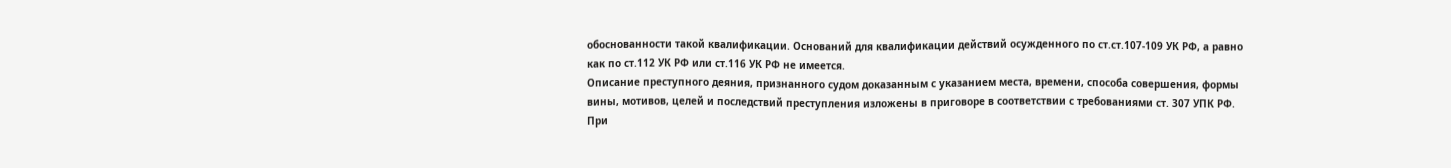обоснованности такой квалификации. Оснований для квалификации действий осужденного по ст.ст.107-109 УК РФ, а равно как по ст.112 УК РФ или ст.116 УК РФ не имеется.
Описание преступного деяния, признанного судом доказанным с указанием места, времени, способа совершения, формы вины, мотивов, целей и последствий преступления изложены в приговоре в соответствии с требованиями ст. 307 УПК РФ.
При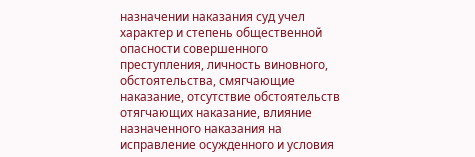назначении наказания суд учел характер и степень общественной опасности совершенного преступления, личность виновного, обстоятельства, смягчающие наказание, отсутствие обстоятельств отягчающих наказание, влияние назначенного наказания на исправление осужденного и условия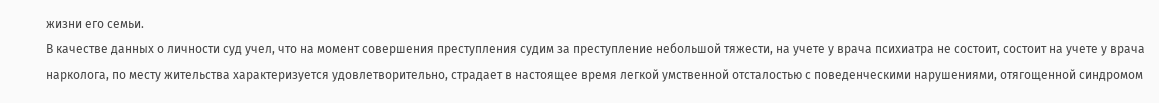жизни его семьи.
В качестве данных о личности суд учел, что на момент совершения преступления судим за преступление небольшой тяжести, на учете у врача психиатра не состоит, состоит на учете у врача нарколога, по месту жительства характеризуется удовлетворительно, страдает в настоящее время легкой умственной отсталостью с поведенческими нарушениями, отягощенной синдромом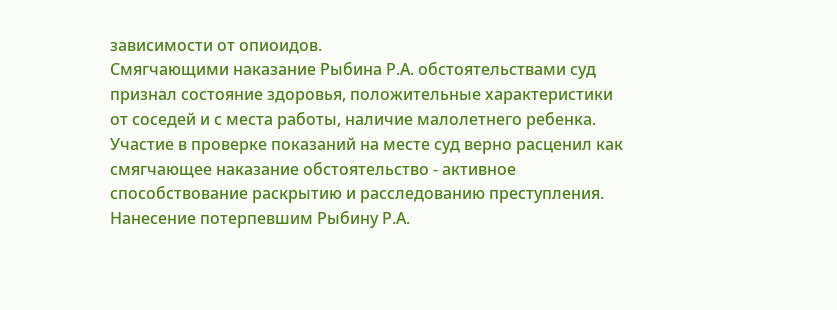зависимости от опиоидов.
Смягчающими наказание Рыбина Р.А. обстоятельствами суд признал состояние здоровья, положительные характеристики от соседей и с места работы, наличие малолетнего ребенка. Участие в проверке показаний на месте суд верно расценил как смягчающее наказание обстоятельство - активное способствование раскрытию и расследованию преступления. Нанесение потерпевшим Рыбину Р.А.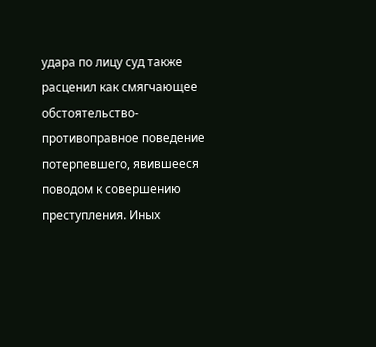удара по лицу суд также расценил как смягчающее обстоятельство- противоправное поведение потерпевшего, явившееся поводом к совершению преступления. Иных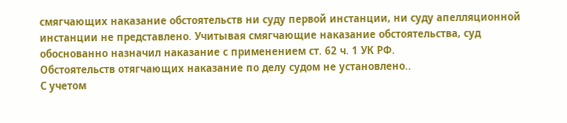смягчающих наказание обстоятельств ни суду первой инстанции, ни суду апелляционной инстанции не представлено. Учитывая смягчающие наказание обстоятельства, суд обоснованно назначил наказание с применением ст. 62 ч. 1 УК РФ.
Обстоятельств отягчающих наказание по делу судом не установлено..
С учетом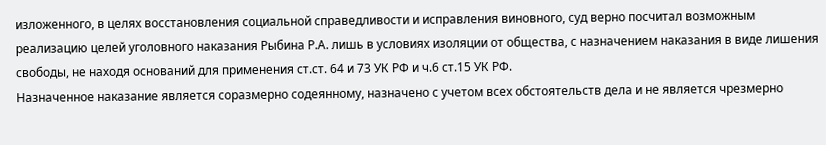изложенного, в целях восстановления социальной справедливости и исправления виновного, суд верно посчитал возможным реализацию целей уголовного наказания Рыбина Р.А. лишь в условиях изоляции от общества, с назначением наказания в виде лишения свободы, не находя оснований для применения ст.ст. 64 и 73 УК РФ и ч.6 ст.15 УК РФ.
Назначенное наказание является соразмерно содеянному, назначено с учетом всех обстоятельств дела и не является чрезмерно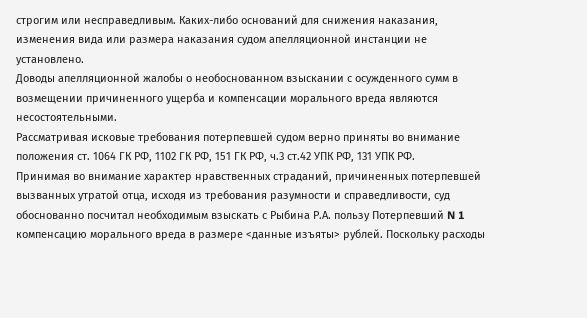строгим или несправедливым. Каких-либо оснований для снижения наказания, изменения вида или размера наказания судом апелляционной инстанции не установлено.
Доводы апелляционной жалобы о необоснованном взыскании с осужденного сумм в возмещении причиненного ущерба и компенсации морального вреда являются несостоятельными.
Рассматривая исковые требования потерпевшей судом верно приняты во внимание положения ст. 1064 ГК РФ, 1102 ГК РФ, 151 ГК РФ, ч.3 ст.42 УПК РФ, 131 УПК РФ.
Принимая во внимание характер нравственных страданий, причиненных потерпевшей вызванных утратой отца, исходя из требования разумности и справедливости, суд обоснованно посчитал необходимым взыскать с Рыбина Р.А. пользу Потерпевший N 1 компенсацию морального вреда в размере <данные изъяты> рублей. Поскольку расходы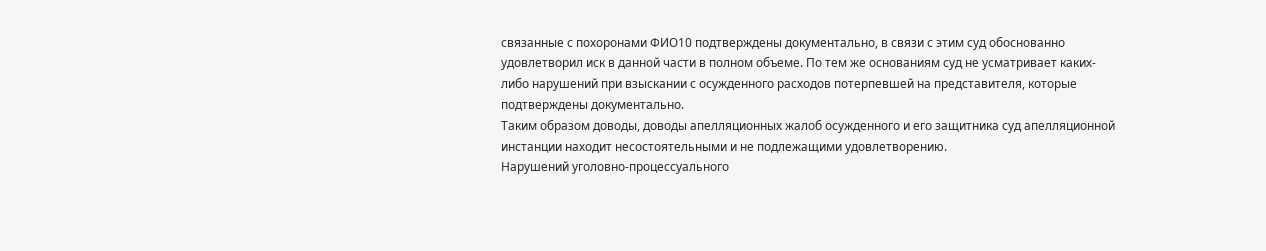связанные с похоронами ФИО10 подтверждены документально, в связи с этим суд обоснованно удовлетворил иск в данной части в полном объеме. По тем же основаниям суд не усматривает каких-либо нарушений при взыскании с осужденного расходов потерпевшей на представителя, которые подтверждены документально.
Таким образом доводы, доводы апелляционных жалоб осужденного и его защитника суд апелляционной инстанции находит несостоятельными и не подлежащими удовлетворению.
Нарушений уголовно-процессуального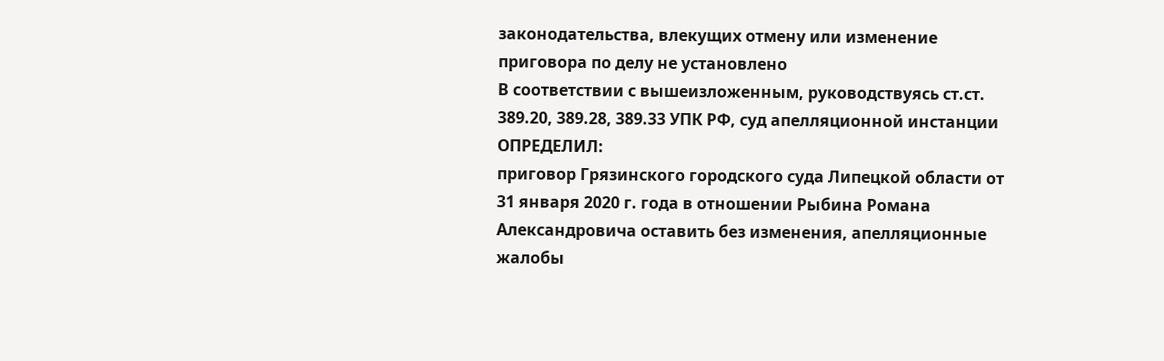законодательства, влекущих отмену или изменение приговора по делу не установлено
В соответствии с вышеизложенным, руководствуясь ст.ст. 389.20, 389.28, 389.33 УПК РФ, суд апелляционной инстанции
ОПРЕДЕЛИЛ:
приговор Грязинского городского суда Липецкой области от 31 января 2020 г. года в отношении Рыбина Романа Александровича оставить без изменения, апелляционные жалобы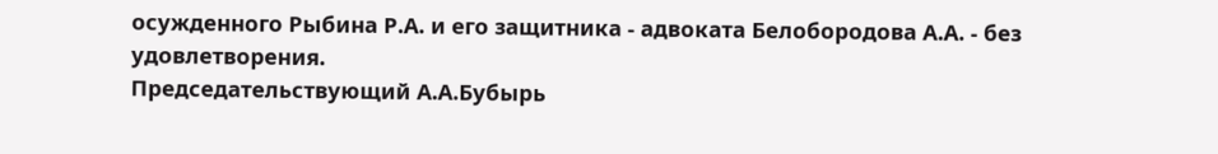осужденного Рыбина Р.А. и его защитника - адвоката Белобородова А.А. - без удовлетворения.
Председательствующий А.А.Бубырь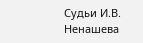Судьи И.В. Ненашева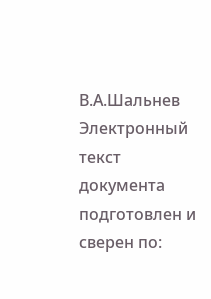В.А.Шальнев
Электронный текст документа
подготовлен и сверен по: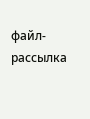файл-рассылка